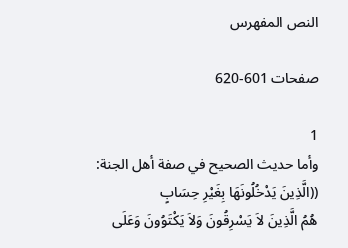النص المفهرس

صفحات 601-620

1
وأما حديث الصحيح في صفة أهل الجنة: ((الَّذِينَ يَدْخُلُونَهَا بِغَيْرِ حِسَابٍ
هُمُ الَّذِينَ لاَ يَسْرِقُونَ وَلاَ يَكْتَوُونَ وَعَلَى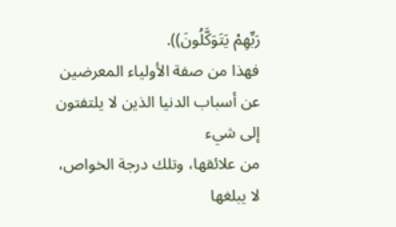رَبِّهِمْ يَتَوَكَّلُونَ)).
فهذا من صفة الأولياء المعرضين عن أسباب الدنيا الذين لا يلتفتون إلى شيء
من علائقها، وتلك درجة الخواص، لا يبلغها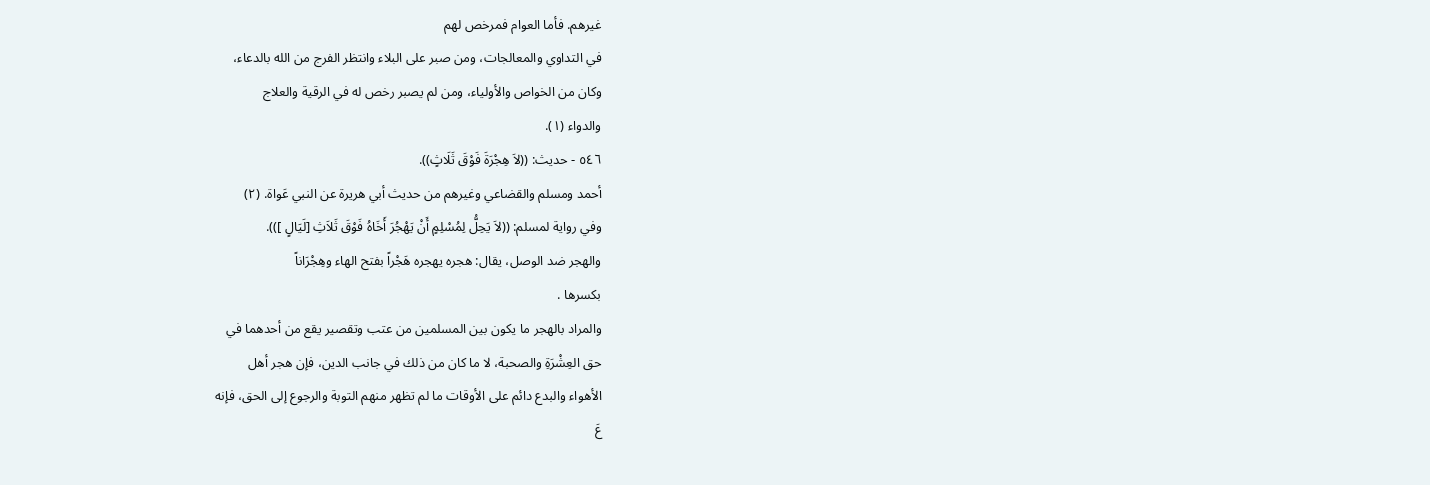غيرهم. فأما العوام فمرخص لهم
في التداوي والمعالجات، ومن صبر على البلاء وانتظر الفرج من الله بالدعاء،
وكان من الخواص والأولياء، ومن لم يصبر رخص له في الرقية والعلاج
والدواء (١).
٥٤٦ - حديث: ((لاَ هِجْرَةَ فَوْقَ ثَلَاثٍ)).
أحمد ومسلم والقضاعي وغيرهم من حديث أبي هريرة عن النبي عَواة. (٢)
وفي رواية لمسلم: ((لاَ يَحِلُّ لِمُسْلِمٍ أَنْ يَهْجُرَ أَخَاهُ فَوْقَ ثَلاَثِ [لَيَالٍ ])).
والهجر ضد الوصل، يقال: هجره يهجره هَجْراً بفتح الهاء وهِجْرَاناً
بکسرها .
والمراد بالهجر ما يكون بين المسلمين من عتب وتقصير يقع من أحدهما في
حق العِشْرَةِ والصحبة، لا ما كان من ذلك في جانب الدين، فإن هجر أهل
الأهواء والبدع دائم على الأوقات ما لم تظهر منهم التوبة والرجوع إلى الحق، فإنه
عَ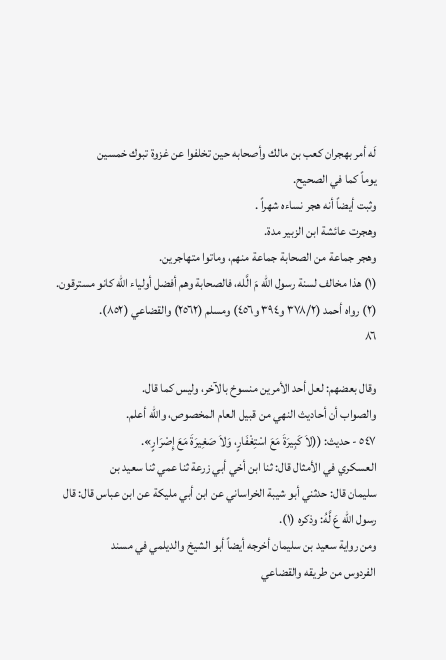لَه أمر بهجران كعب بن مالك وأصحابه حين تخلفوا عن غزوة تبوك خمسين
يوماً كما في الصحيح.
وثبت أيضاً أنه هجر نساءه شهراً .
وهجرت عائشة ابن الزبير مدة.
وهجر جماعة من الصحابة جماعة منهم، وماتوا متهاجرين.
(١) هذا مخالف لسنة رسول الله مَ الَّله، فالصحابة وهم أفضل أولياء الله كانو مسترقون.
(٢) رواه أحمد (٣٧٨/٢ و٣٩٤ و٤٥٦) ومسلم (٢٥٦٢) والقضاعي (٨٥٢).
٨٦

وقال بعضهم: لعل أحد الأمرين منسوخ بالآخر، وليس كما قال.
والصواب أن أحاديث النهي من قبيل العام المخصوص، والله أعلم.
٥٤٧ - حديث: ((لاَ كَبِيرَةَ مَعَ اسْتِغْفَارٍ، وَلاَ صَغِيرَةَ مَعَ إِصْرَارٍ».
العسكري في الأمثال قال: ثنا ابن أخي أبي زرعة ثنا عمي ثنا سعيد بن
سليمان قال: حدثني أبو شيبة الخراساني عن ابن أبي مليكة عن ابن عباس قال: قال
رسول الله عَ لَّهُ: وذكره (١).
ومن رواية سعيد بن سليمان أخرجه أيضاً أبو الشيخ والديلمي في مسند
الفردوس من طريقه والقضاعي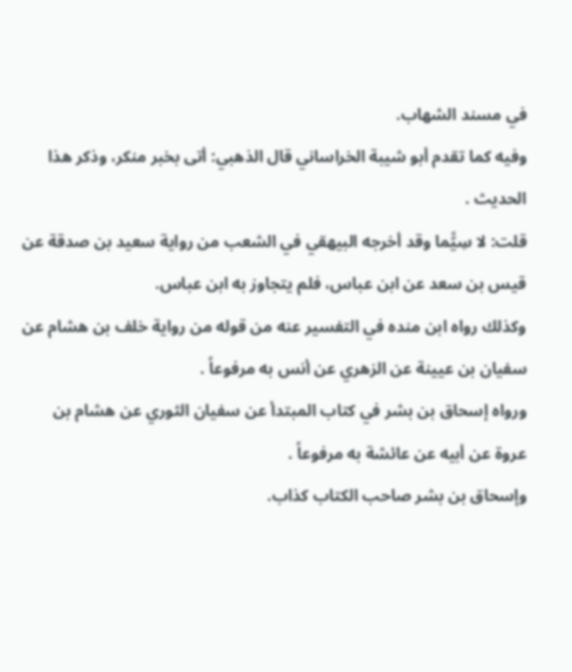في مسند الشهاب.
وفيه كما تقدم أبو شيبة الخراساني قال الذهبي: أتى بخبر منكر، وذكر هذا
الحديث .
قلت: لا سِيًّما وقد أخرجه البيهقي في الشعب من رواية سعيد بن صدقة عن
قیس بن سعد عن ابن عباس، فلم یتجاوز به ابن عباس.
وكذلك رواه ابن منده في التفسير عنه من قوله من رواية خلف بن هشام عن
سفيان بن عيينة عن الزهري عن أنس به مرفوعاً .
ورواه إسحاق بن بشر في كتاب المبتدأ عن سفيان الثوري عن هشام بن
عروة عن أبيه عن عائشة به مرفوعاً .
وإسحاق بن بشر صاحب الكتاب كذاب.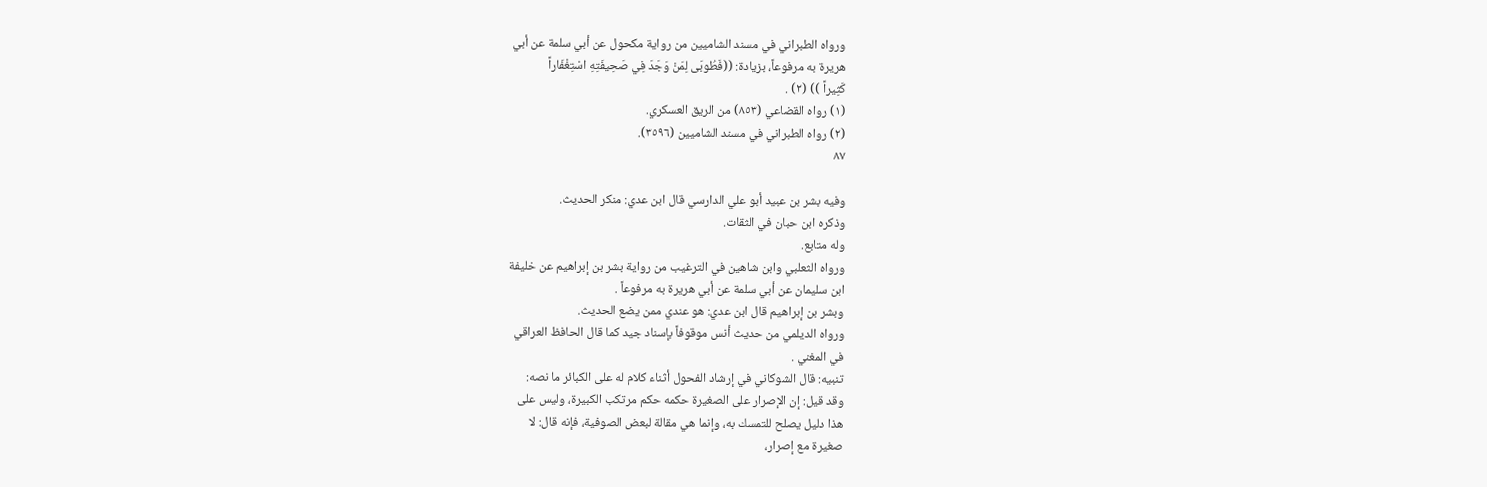ورواه الطبراني في مسند الشاميين من رواية مكحول عن أبي سلمة عن أبي
هريرة به مرفوعاً، بزيادة: ((فَطُوبَى لِمَنْ وَجَدَ فِي صَحِيفَتِهِ اسْتِغْفَاراً
كَثِيراً )) (٢) .
(١) رواه القضاعي (٨٥٣) من الريق العسكري.
(٢) رواه الطبراني في مسند الشاميين (٣٥٩٦).
٨٧

وفيه بشر بن عبيد أبو علي الدارسي قال ابن عدي: منكر الحديث.
وذكره ابن حبان في الثقات.
وله متابع.
ورواه الثعلبي وابن شاهين في الترغيب من رواية بشر بن إبراهيم عن خليفة
ابن سليمان عن أبي سلمة عن أبي هريرة به مرفوعاً .
وبشر بن إبراهيم قال ابن عدي: هو عندي ممن يضع الحديث.
ورواه الديلمي من حديث أنس موقوفاً بإسناد جيد كما قال الحافظ العراقي
في المغني .
تنبيه: قال الشوكاني في إرشاد الفحول أثناء كلام له على الكبائر ما نصه:
وقد قيل: إن الإصرار على الصغيرة حكمه حكم مرتكب الكبيرة، وليس على
هذا دليل يصلح للتمسك به، وإنما هي مقالة لبعض الصوفية، فإنه قال: لا
صغيرة مع إصرار،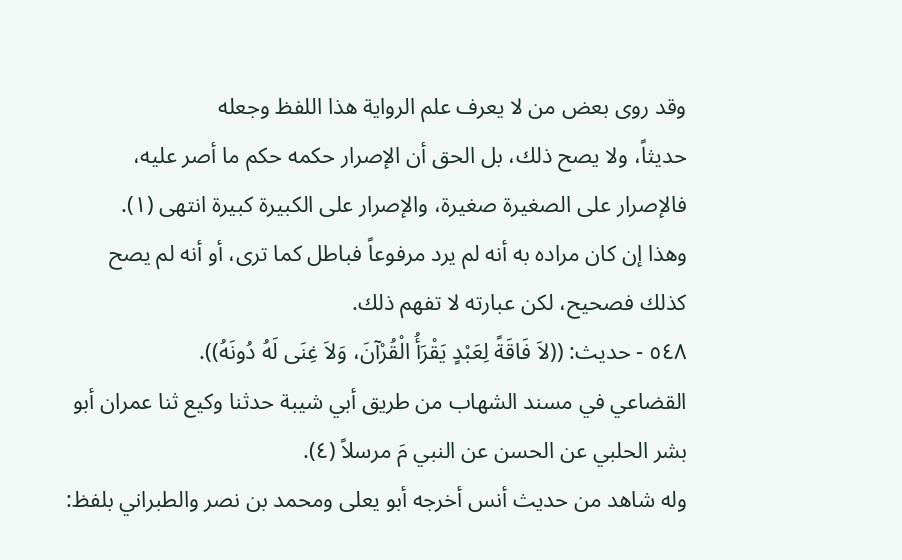وقد روى بعض من لا يعرف علم الرواية هذا اللفظ وجعله
حديثاً، ولا يصح ذلك، بل الحق أن الإصرار حكمه حكم ما أصر عليه،
فالإصرار على الصغيرة صغيرة، والإصرار على الكبيرة كبيرة انتهى (١).
وهذا إن كان مراده به أنه لم يرد مرفوعاً فباطل كما ترى، أو أنه لم يصح
کذلك فصحیح، لکن عبارته لا تفهم ذلك.
٥٤٨ - حديث: ((لاَ فَاقَةً لِعَبْدٍ يَقْرَأُ الْقُرْآنَ، وَلاَ غِنَى لَهُ دُونَهُ)).
القضاعي في مسند الشهاب من طريق أبي شيبة حدثنا وكيع ثنا عمران أبو
بشر الحلبي عن الحسن عن النبي مَ مرسلاً (٤).
وله شاهد من حديث أنس أخرجه أبو يعلى ومحمد بن نصر والطبراني بلفظ: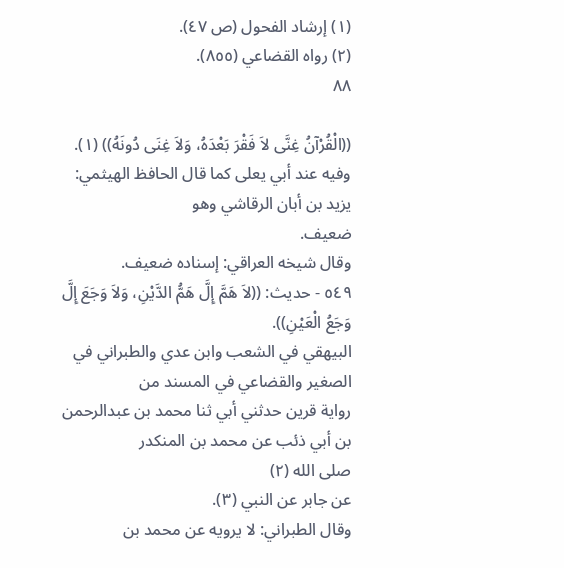(١) إرشاد الفحول (ص ٤٧).
(٢) رواه القضاعي (٨٥٥).
٨٨

((الْقُرْآنُ غِنَّى لاَ فَقْرَ بَعْدَهُ، وَلاَ غِنَى دُونَهُ)) (١).
وفيه عند أبي يعلى كما قال الحافظ الهيثمي: يزيد بن أبان الرقاشي وهو
ضعيف.
وقال شيخه العراقي: إسناده ضعيف.
٥٤٩ - حديث: ((لاَ هَمَّ إِلَّ هَمُّ الدَّيْنِ، وَلاَ وَجَعَ إِلَّ وَجَعُ الْعَيْنِ)).
البيهقي في الشعب وابن عدي والطبراني في الصغير والقضاعي في المسند من
رواية قرين حدثني أبي ثنا محمد بن عبدالرحمن بن أبي ذئب عن محمد بن المنكدر
صلى الله (٢)
عن جابر عن النبي (٣).
وقال الطبراني: لا یرویه عن محمد بن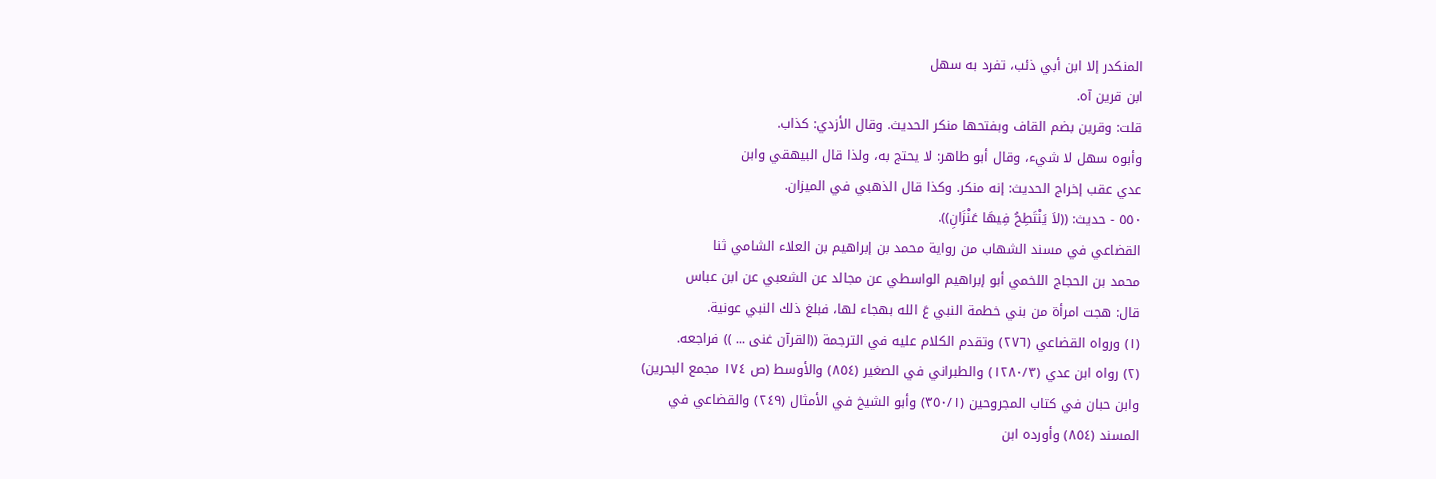المنكدر إلا ابن أبي ذئب، تفرد به سهل
ابن قرین آه.
قلت: وقرين بضم القاف وبفتحها منكر الحديث. وقال الأزدي: كذاب.
وأبوه سهل لا شيء، وقال أبو طاهر: لا يحتج به، ولذا قال البيهقي وابن
عدي عقب إخراج الحديث: إنه منكر. وكذا قال الذهبي في الميزان.
٥٥٠ - حديث: ((لاَ يَنْتَطِحُ فِيهَا عَنْزَانِ)).
القضاعي في مسند الشهاب من رواية محمد بن إبراهيم بن العلاء الشامي ثنا
محمد بن الحجاج اللخمي أبو إبراهيم الواسطي عن مجالد عن الشعبي عن ابن عباس
قال: هجت امرأة من بني خطمة النبي عَ الله بهجاء لها، فبلغ ذلك النبي عونية.
(١) ورواه القضاعي (٢٧٦) وتقدم الكلام عليه في الترجمة ((القرآن غنى ... )) فراجعه.
(٢) رواه ابن عدي (١٢٨٠/٣) والطبراني في الصغير (٨٥٤) والأوسط (ص ١٧٤ مجمع البحرين)
وابن حبان في كتاب المجروحين (٣٥٠/١) وأبو الشيخ في الأمثال (٢٤٩) والقضاعي في
المسند (٨٥٤) وأورده ابن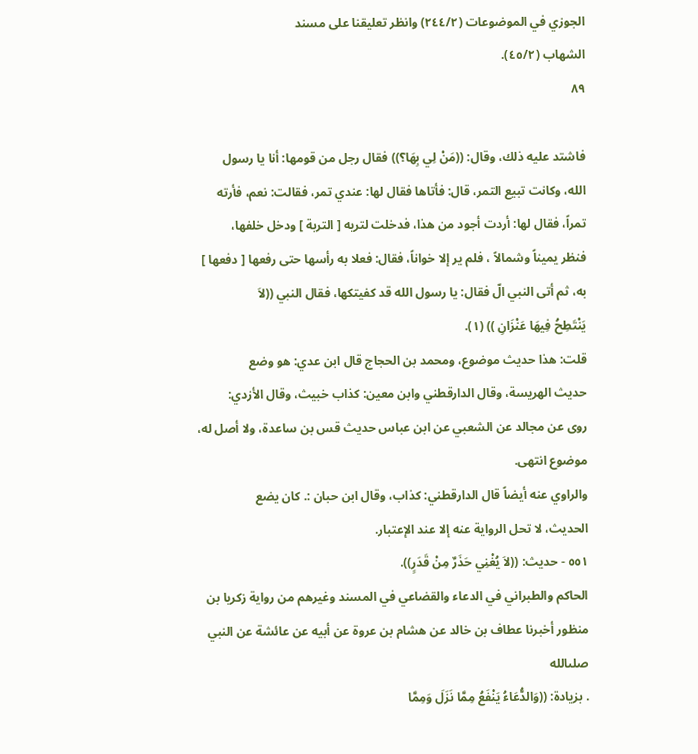الجوزي في الموضوعات (٢٤٤/٢) وانظر تعليقنا على مسند
الشهاب (٤٥/٢).
٨٩

فاشتد عليه ذلك، وقال: ((مَنْ لِي بِهَا؟)) فقال رجل من قومها: أنا يا رسول
الله، وكانت تبيع التمر، قال: فأتاها فقال لها: عندي تمر، فقالت: نعم، فأرته
تمراً، فقال لها: أردت أجود من هذا، فدخلت لتريه [ التربة ] ودخل خلفها،
فنظر يميناً وشمالاً ، فلم ير إلا خواناً، فقال: فعلا به رأسها حتى رفعها [ دفعها ]
به، ثم أتى النبي الّ فقال: يا رسول الله قد كفيتكها، فقال النبي ((لاَ
يَنْتَطِحُ فِيهَا عَنْزَانِ )) (١).
قلت: هذا حديث موضوع، ومحمد بن الحجاج قال ابن عدي: هو وضع
حديث الهريسة، وقال الدارقطني وابن معين: كذاب خبيث، وقال الأزدي:
روى عن مجالد عن الشعبي عن ابن عباس حديث قس بن ساعدة، ولا أصل له،
موضوع انتھی.
والراوي عنه أيضاً قال الدارقطني: كذاب، وقال ابن حبان :. كان يضع
الحديث، لا تحل الرواية عنه إلا عند الإعتبار.
٥٥١ - حديث: ((لاَ يُغْنِي حَذَرٌ مِنْ قَدَرٍ)).
الحاكم والطبراني في الدعاء والقضاعي في المسند وغيرهم من رواية زكريا بن
منظور أخبرنا عطاف بن خالد عن هشام بن عروة عن أبيه عن عائشة عن النبي
صلىالله
. بزيادة: ((وَالدُّعَاءُ يَنْفَعُ مِمَّا نَزَلَ وَمِمَّا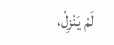لَمْ يَنْزِلْ،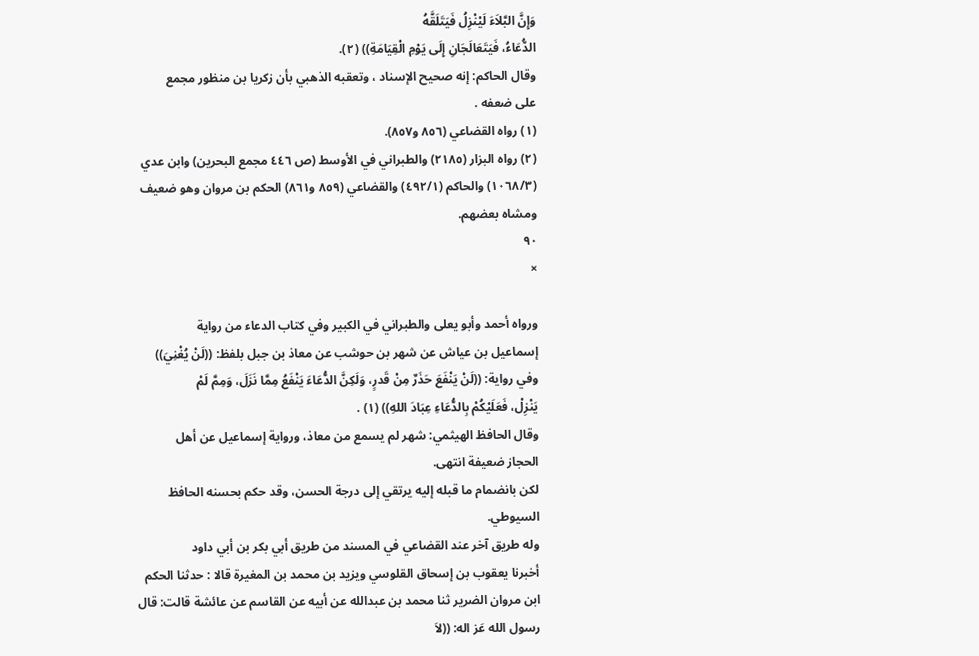وَإِنَّ البَّلاَءَ لَيْنْزِلُ فَيَتَلَقَّهُ
الدُّعَاءُ، فَيَتَعَالَجَانِ إِلَى يَوْمِ الْقِيَامَةِ)) (٢).
وقال الحاكم: إنه صحيح الإسناد ، وتعقبه الذهبي بأن زكريا بن منظور مجمع
على ضعفه .
(١) رواه القضاعي (٨٥٦ و٨٥٧).
(٢) رواه البزار (٢١٨٥) والطبراني في الأوسط (ص ٤٤٦ مجمع البحرين) وابن عدي
(١٠٦٨/٣) والحاكم (٤٩٢/١) والقضاعي (٨٥٩ و٨٦١) الحكم بن مروان وهو ضعيف
ومشاه بعضهم.
٩٠
×

ورواه أحمد وأبو يعلى والطبراني في الكبير وفي كتاب الدعاء من رواية
إسماعيل بن عياش عن شهر بن حوشب عن معاذ بن جبل بلفظ: ((لَنْ يُغْنِيَ))
وفي رواية: ((لَنْ يَنْفَعَ حَذَرٌ مِنْ قَدرٍ، وَلَكِنَّ الدُّعَاءَ يَنْفَعُ مِمَّا نَزَلَ، وَمِمَّ لَمْ
يَنْزِلْ، فَعَلَيْكُمْ بِالدُّعَاءِ عِبَادَ اللهِ)) (١) .
وقال الحافظ الهيثمي: شهر لم يسمع من معاذ، ورواية إسماعيل عن أهل
الحجاز ضعيفة انتهى.
لكن بانضمام ما قبله إليه يرتقي إلى درجة الحسن، وقد حكم بحسنه الحافظ
السيوطي.
وله طريق آخر عند القضاعي في المسند من طريق أبي بكر بن أبي داود
أخبرنا يعقوب بن إسحاق القلوسي ويزيد بن محمد بن المغيرة قالا : حدثنا الحكم
ابن مروان الضرير ثنا محمد بن عبدالله عن أبيه عن القاسم عن عائشة قالت: قال
رسول الله عَز اله: ((لاَ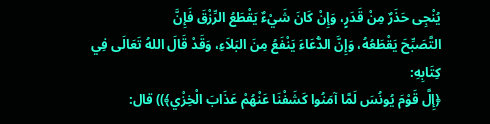يُنْجِى حَذَرٌ مِنْ قَدَرٍ، وَإِنْ كَانَ شَيْءٌ يَقْطَعُ الرِّزْقَ فَإِنَّ
التَّصَبِّحَ يَقْطَعُهُ، وَإِنَّ الدُّعَاءَ يَنْفَعُ مِنَ البَلاَءِ، وَقَدْ قَالَ اللهُ تَعَالَى فِي كِتَابِهِ:
﴿إِلَّ قَوْمَ يُونُسَ لَمَّا آمَنُوا كَشَفْنَا عَنْهُمْ عَذَابَ الْخِزْي﴾)) قال: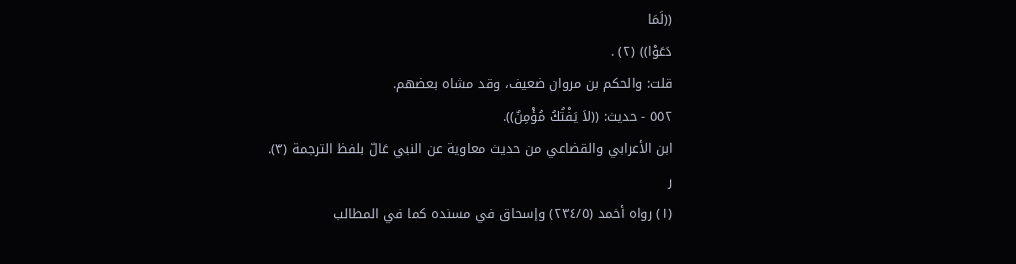((لَمَا
دَعَوْا)) (٢) .
قلت: والحكم بن مروان ضعيف، وقد مشاه بعضهم.
٥٥٢ - حديث: ((لاَ يَفْتُكُ مُؤْمِنٌ)).
ابن الأعرابي والقضاعي من حديث معاوية عن النبي عَالّ بلفظ الترجمة (٣).
ر
(١) رواه أخمد (٢٣٤/٥) وإسحاق في مسنده كما في المطالب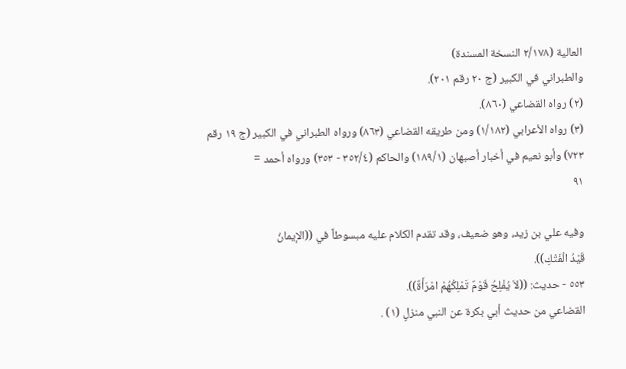العالية (٢/١٧٨ النسخة المسندة)
والطبراني في الكبير (ج ٢٠ رقم ٢٠١).
(٢) رواه القضاعي (٨٦٠).
(٣) رواه الأعرابي (١/١٨٢) ومن طريقه القضاعي (٨٦٣) ورواه الطبراني في الكبير (ج ١٩ رقم
٧٢٣) وأبو نعيم في أخبار أصبهان (١٨٩/١) والحاكم (٣٥٢/٤ - ٣٥٣) ورواه أحمد =
٩١

وفيه علي بن زيد، وهو ضعيف، وقد تقدم الكلام عليه مبسوطاً في ((الإيمانُ
قَيْدُ الْفَتْكِ)).
٥٥٣ - حديث: ((لاَ يُفْلِحُ قَوْمٌ تَمْلِكُهُمْ امْرَأَةٌ)).
القضاعي من حديث أبي بكرة عن النبي منزلٍ (١) .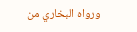ورواه البخاري من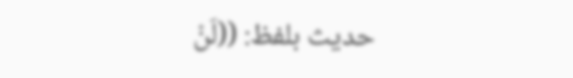حديث بلفظ: ((لَنْ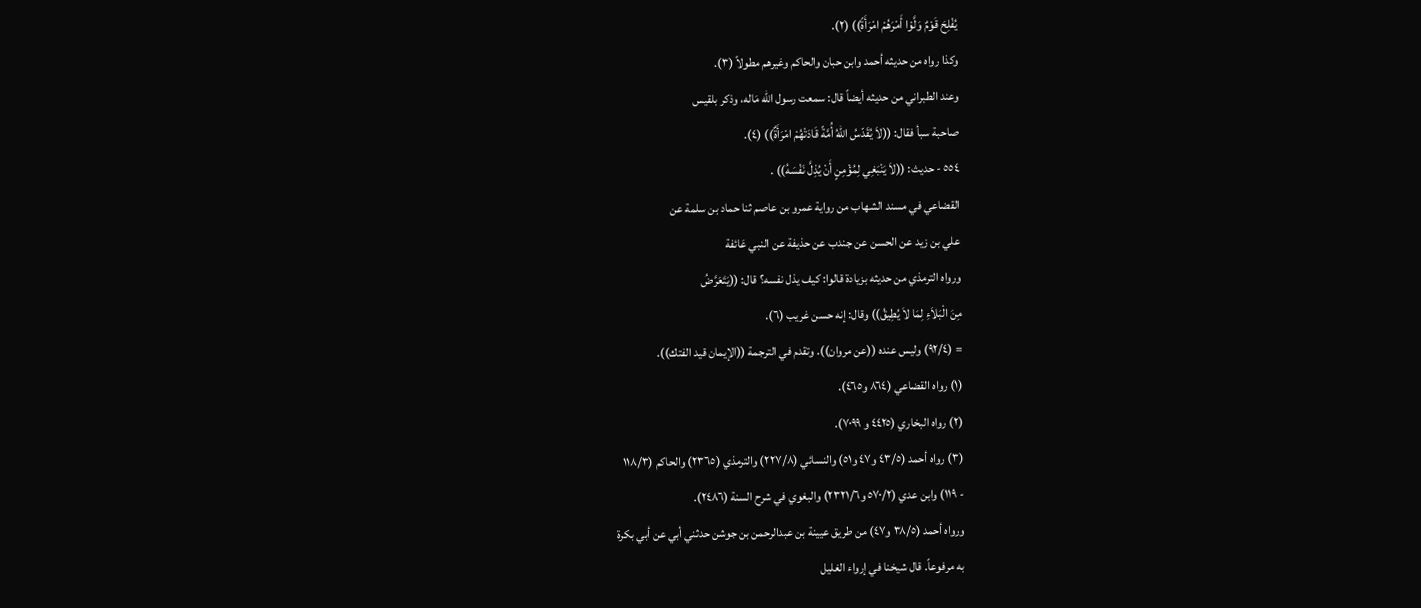يُفْلِحَ قَوْمٌ وَلَّوْا أَمْرَهُمْ امْرَأَةً)) (٢).
وكذا رواه من حديثه أحمد وابن حبان والحاكم وغيرهم مطولاً (٣).
وعند الطبراني من حديثه أيضاً قال: سمعت رسول الله مَاله، وذكر بلقيس
صاحبة سبأ فقال: ((لاَ يُقَدّسُ اللهُ أُمَّةً قَادَتْهُمْ امْرَأَةٌ)) (٤).
٥٥٤ - حديث: ((لاَ يَنْبَغِي لِمُؤْمِنٍ أَنْ يُذِلَّ نَفْسَهُ)) .
القضاعي في مسند الشهاب من رواية عمرو بن عاصم ثنا حماد بن سلمة عن
علي بن زيد عن الحسن عن جندب عن حذيفة عن النبي عَائفة
ورواه الترمذي من حديثه بزيادة قالوا: كيف يذل نفسه؟ قال: ((يَتَعَرَّضُ
مِنَ الْبَلاَءِ لِمَا لاَ يُطِيقُ)) وقال: إنه حسن غريب (٦).
= (٩٢/٤) وليس عنده ((عن مروان)). وتقدم في الترجمة ((الإيمان قيد الفتك)).
(١) رواه القضاعي (٨٦٤ و٤٦٥).
(٢) رواه البخاري (٤٤٢٥ و ٧٠٩٩).
(٣) رواه أحمد (٤٣/٥ و٤٧ و٥١) والنسائي (٢٢٧/٨) والترمذي (٢٣٦٥) والحاكم (١١٨/٣
- ١١٩) وابن عدي (٥٧٠/٢ و٢٣٢١/٦) والبغوي في شرح السنة (٢٤٨٦).
ورواه أحمد (٣٨/٥ و٤٧) من طريق عيينة بن عبدالرحمن بن جوشن حدثني أبي عن أبي بكرة
به مرفوعاً. قال شيخنا في إرواء الغليل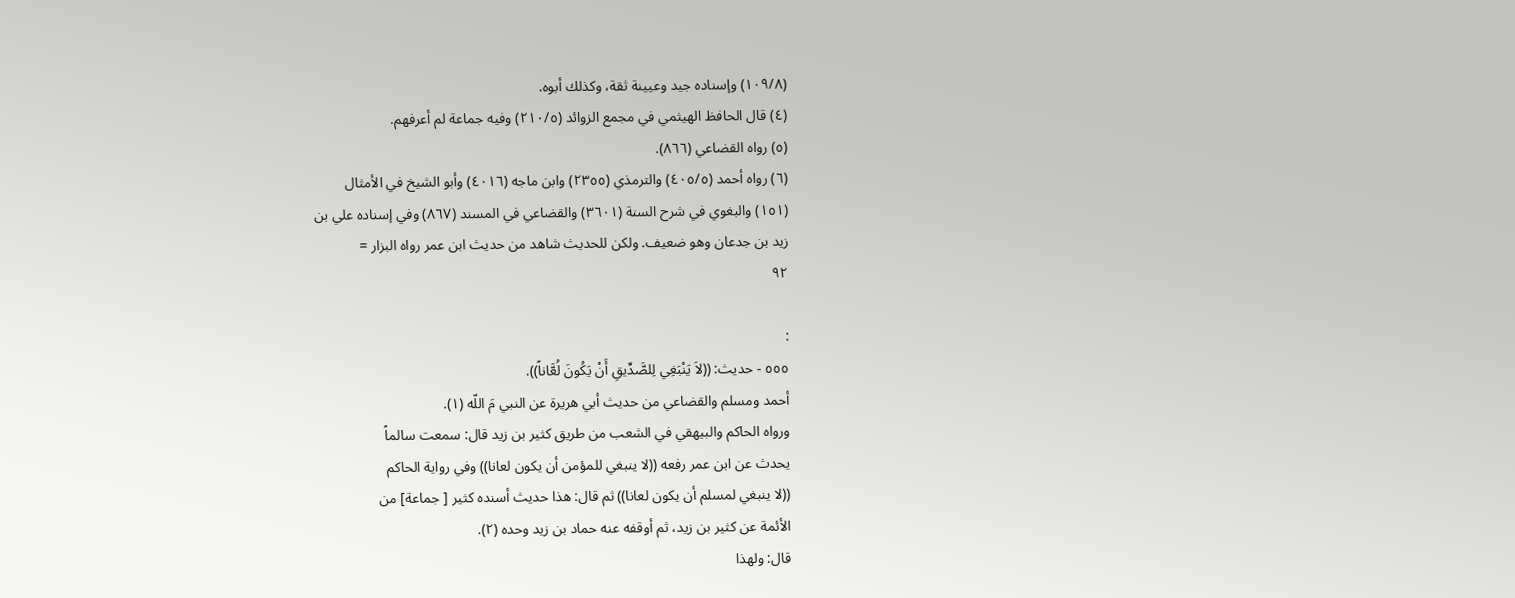(١٠٩/٨) وإسناده جيد وعيينة ثقة، وكذلك أبوه.
(٤) قال الحافظ الهيثمي في مجمع الزوائد (٢١٠/٥) وفيه جماعة لم أعرفهم.
(٥) رواه القضاعي (٨٦٦).
(٦) رواه أحمد (٤٠٥/٥) والترمذي (٢٣٥٥) وابن ماجه (٤٠١٦) وأبو الشيخ في الأمثال
(١٥١) والبغوي في شرح السنة (٣٦٠١) والقضاعي في المسند (٨٦٧) وفي إسناده علي بن
زيد بن جدعان وهو ضعيف. ولكن للحديث شاهد من حديث ابن عمر رواه البزار =
٩٢

:
٥٥٥ - حديث: ((لاَ يَنْبَغِي لِلصَّدِّيقِ أَنْ يَكُونَ لُعَّاناً)).
أحمد ومسلم والقضاعي من حديث أبي هريرة عن النبي مَ اللّه (١).
ورواه الحاكم والبيهقي في الشعب من طريق كثير بن زيد قال: سمعت سالماً
يحدث عن ابن عمر رفعه ((لا ينبغي للمؤمن أن يكون لعانا)) وفي رواية الحاكم
((لا ينبغي لمسلم أن يكون لعانا)) ثم قال: هذا حديث أسنده كثير [ جماعة] من
الأئمة عن کثیر بن زيد، ثم أوقفه عنه حماد بن زيد وحده (٢).
قال: ولهذا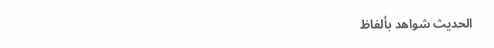الحديث شواهد بألفاظ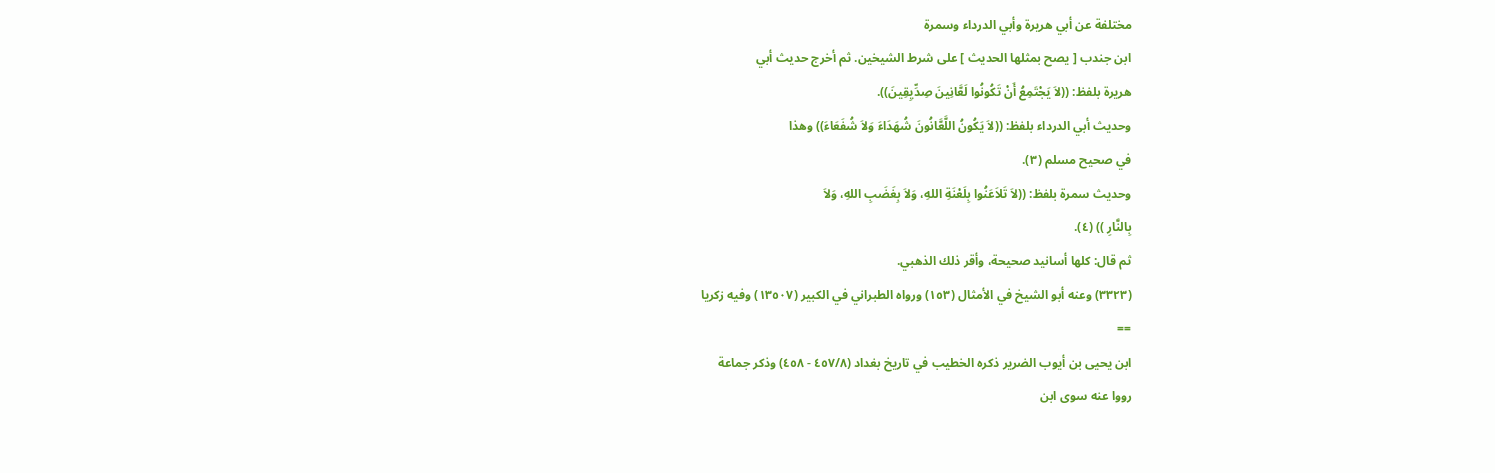مختلفة عن أبي هريرة وأبي الدرداء وسمرة
ابن جندب [ يصح بمثلها الحديث ] على شرط الشيخين. ثم أخرج حديث أبي
هريرة بلفظ: ((لاَ يَجْتَمِعُ أَنْ تَكُونُوا لَعَّانِينَ صِدِّيِقِينَ)).
وحديث أبي الدرداء بلفظ: ((لاَ يَكُونُ اللَّعَّانُونَ شُهَدَاءَ وَلاَ شُفَعَاءَ)) وهذا
في صحيح مسلم (٣).
وحديث سمرة بلفظ: ((لاَ تَلاَعَنُوا بِلَعْنَةِ اللهِ، وَلاَ بِغَضَبِ اللهِ، وَلاَ
بِالنَّارِ )) (٤).
ثم قال: كلها أسانيد صحيحة، وأقر ذلك الذهبي.
(٣٣٢٣) وعنه أبو الشيخ في الأمثال (١٥٣) ورواه الطبراني في الكبير (١٣٥٠٧) وفيه زكريا
==
ابن يحيى بن أيوب الضرير ذكره الخطيب في تاريخ بغداد (٤٥٧/٨ - ٤٥٨) وذكر جماعة
رووا عنه سوى ابن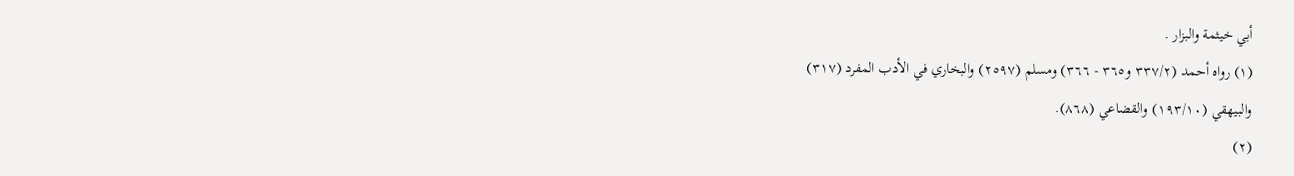أبي خيثمة والبزار .
(١) رواه أحمد (٣٣٧/٢ و٣٦٥ - ٣٦٦) ومسلم (٢٥٩٧) والبخاري في الأدب المفرد (٣١٧)
والبيهقي (١٩٣/١٠) والقضاعي (٨٦٨).
(٢)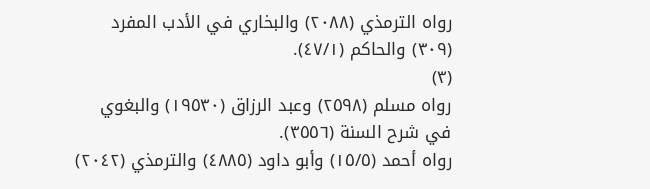رواه الترمذي (٢٠٨٨) والبخاري في الأدب المفرد (٣٠٩) والحاكم (٤٧/١).
(٣)
رواه مسلم (٢٥٩٨) وعبد الرزاق (١٩٥٣٠) والبغوي في شرح السنة (٣٥٥٦).
رواه أحمد (١٥/٥) وأبو داود (٤٨٨٥) والترمذي (٢٠٤٢)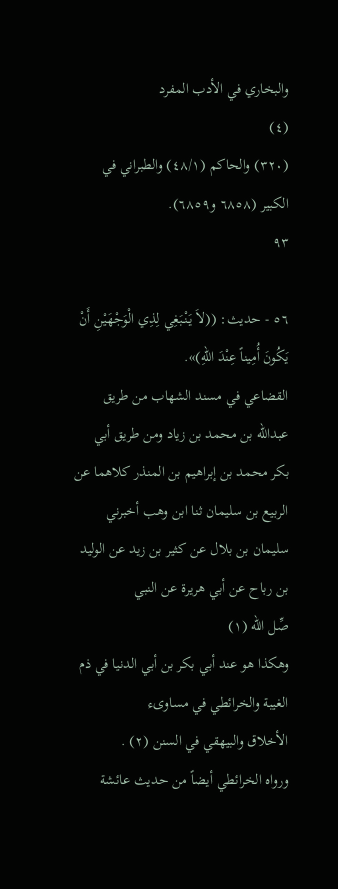والبخاري في الأدب المفرد
(٤)
(٣٢٠) والحاكم (٤٨/١) والطبراني في الكبير (٦٨٥٨ و٦٨٥٩).
٩٣

٥٦ - حديث: ((لاَ يَنْبَغِي لِذِي الْوَجْهَيْنِ أَنْ يَكُونَ أُمِيناً عِنْدَ اللهِ)».
القضاعي في مسند الشهاب من طريق عبدالله بن محمد بن زياد ومن طريق أبي
بكر محمد بن إبراهيم بن المنذر كلاهما عن الربيع بن سليمان ثنا ابن وهب أخبرني
سليمان بن بلال عن كثير بن زيد عن الوليد بن رباح عن أبي هريرة عن النبي
صِّل الله (١)
وهكذا هو عند أبي بكر بن أبي الدنيا في ذم الغيبة والخرائطي في مساوىء
الأخلاق والبيهقي في السنن (٢) .
ورواه الخرائطي أيضاً من حديث عائشة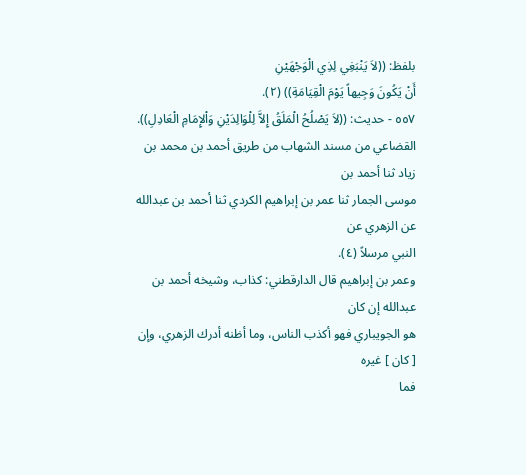بلفظ: ((لاَ يَنْبَغِي لِذِي الْوَجْهَيْنِ
أَنْ يَكُونَ وَجِيهاً يَوْمَ الْقِيَامَةِ)) (٢).
٥٥٧ - حديث: ((لاَ يَصْلُحُ الْمَلَقُ إِلاَّ لِلْوَالِدَيْنِ وَاْلإِمَامِ الْعَادِلِ)).
القضاعي من مسند الشهاب من طريق أحمد بن محمد بن زياد ثنا أحمد بن
موسى الجمار ثنا عمر بن إبراهيم الكردي ثنا أحمد بن عبدالله عن الزهري عن
النبي مرسلاً (٤).
وعمر بن إبراهيم قال الدارقطني: كذاب، وشيخه أحمد بن عبدالله إن كان
هو الجويباري فهو أكذب الناس، وما أظنه أدرك الزهري، وإن [ كان ] غيره
فما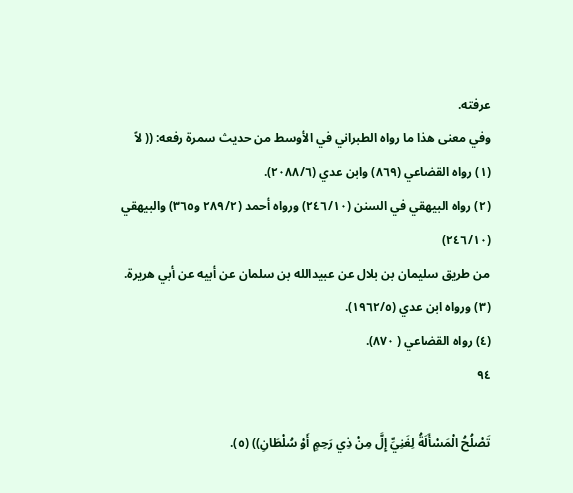عرفته.
وفي معنى هذا ما رواه الطبراني في الأوسط من حديث سمرة رفعه: (( لاً
(١) رواه القضاعي (٨٦٩) وابن عدي (٢٠٨٨/٦).
(٢) رواه البيهقي في السنن (٢٤٦/١٠) ورواه أحمد (٢٨٩/٢ و٣٦٥) والبيهقي (٢٤٦/١٠)
من طريق سليمان بن بلال عن عبيدالله بن سلمان عن أبيه عن أبي هريرة.
(٣) ورواه ابن عدي (١٩٦٢/٥).
(٤) رواه القضاعي ( ٨٧٠).
٩٤

تَصْلُحُ الْمَسْأَلَةُ لِغَنِيِّ إِلَّ مِنْ ذِي رَحِمٍ أَوْ سُلْطَانِ)) (٥).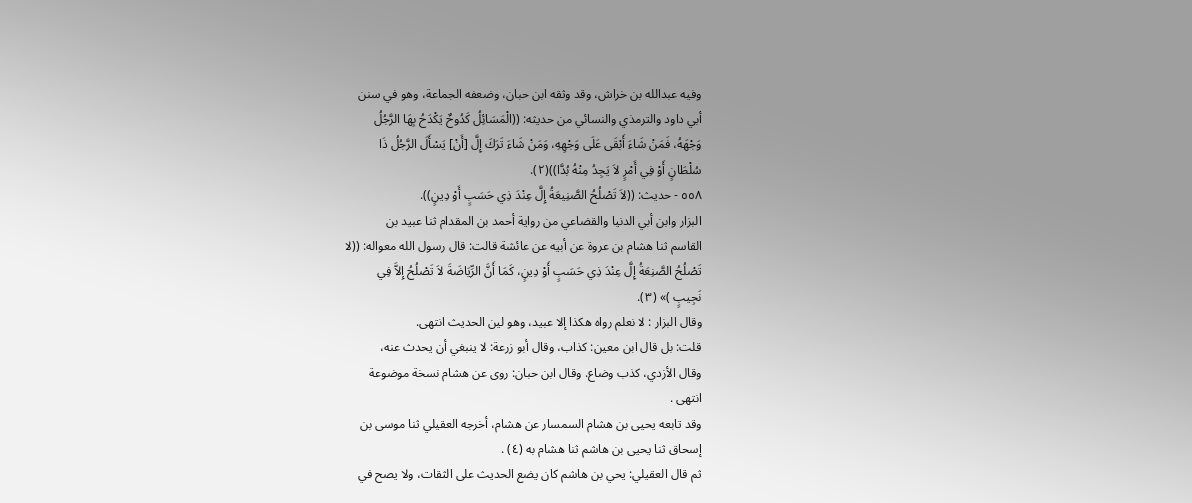وفيه عبدالله بن خراش، وقد وثقه ابن حبان، وضعفه الجماعة، وهو في سنن
أبي داود والترمذي والنسائي من حديثه: ((الْمَسَائِلُ كَدُوحٌ يَكْدَحُ بِهَا الرَّجُلُ
وَجْهَهُ، فَمَنْ شَاءَ أَبْقَى عَلَى وَجْهِهِ، وَمَنْ شَاءَ تَرَكَ إِلَّ [أَنْ] يَسْأَلَ الرَّجُلُ ذَا
سُلْطَانٍ أَوْ فِي أَمْرٍ لاَ يَجِدُ مِنْهُ بُدَّا))(٢).
٥٥٨ - حديث: ((لاَ تَصْلُحُ الصَّنِيعَةُ إِلَّ عِنْدَ ذِي حَسَبٍ أَوْ دِينٍ)).
البزار وابن أبي الدنيا والقضاعي من رواية أحمد بن المقدام ثنا عبيد بن
القاسم ثنا هشام بن عروة عن أبيه عن عائشة قالت: قال رسول الله معواله: ((لا
تَصْلُحُ الصَّنِعَةُ إِلَّ عِنْدَ ذِي حَسَبٍ أَوْ دِينٍ، كَمَا أَنَّ الرِّيَاضَةَ لاَ تَصْلُحُ إِلاَّ فِي
نَجِیبٍ )» (٣).
وقال البزار : لا نعلم رواه هكذا إلا عبيد، وهو لين الحديث انتهى.
قلت: بل قال ابن معين: كذاب، وقال أبو زرعة: لا ينبغي أن يحدث عنه،
وقال الأزدي، كذب وضاع. وقال ابن حبان: روى عن هشام نسخة موضوعة
انتھی .
وقد تابعه يحيى بن هشام السمسار عن هشام، أخرجه العقيلي ثنا موسى بن
إسحاق ثنا يحيى بن هاشم ثنا هشام به (٤) .
ثم قال العقيلي: يحي بن هاشم كان يضع الحديث على الثقات، ولا يصح في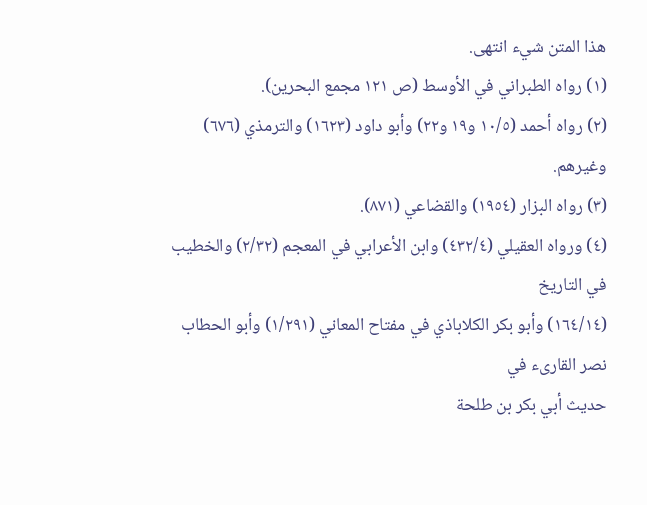هذا المتن شيء انتهى.
(١) رواه الطبراني في الأوسط (ص ١٢١ مجمع البحرين).
(٢) رواه أحمد (١٠/٥ و١٩ و٢٢) وأبو داود (١٦٢٣) والترمذي (٦٧٦) وغيرهم.
(٣) رواه البزار (١٩٥٤) والقضاعي (٨٧١).
(٤) ورواه العقيلي (٤٣٢/٤) وابن الأعرابي في المعجم (٢/٣٢) والخطيب في التاريخ
(١٦٤/١٤) وأبو بكر الكلاباذي في مفتاح المعاني (١/٢٩١) وأبو الحطاب نصر القارىء في
حديث أبي بكر بن طلحة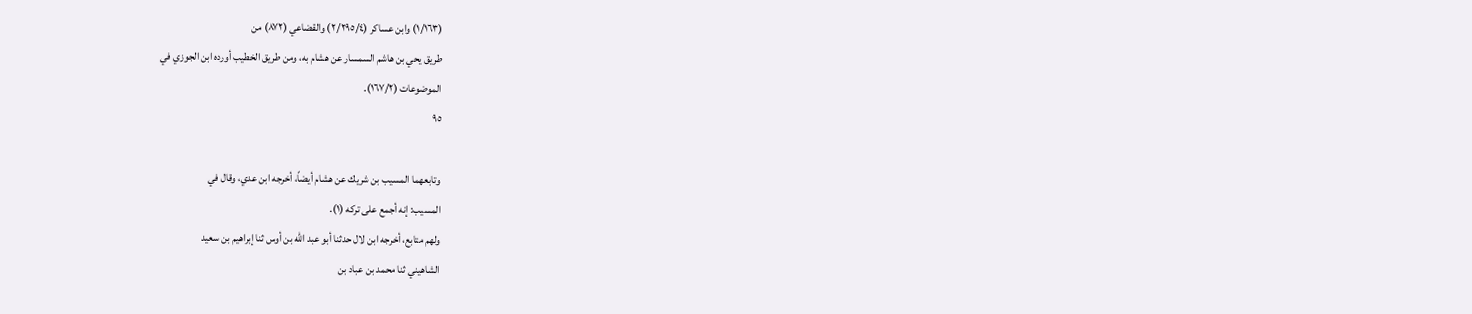(١/١٦٣) وابن عساكر (٢/٢٩٥/٤) والقضاعي (٨٧٢) من
طريق يحي بن هاشم السمسار عن هشام به، ومن طريق الخطيب أورده ابن الجوزي في
الموضوعات (١٦٧/٢).
٩٥

وتابعهما المسيب بن شريك عن هشام أيضاً، أخرجه ابن عدي، وقال في
المسيب: إنه أجمع على تركه (١).
ولهم متابع، أخرجه ابن لال حدثنا أبو عبد الله بن أوس ثنا إبراهيم بن سعيد
الشاهيني ثنا محمد بن عباد بن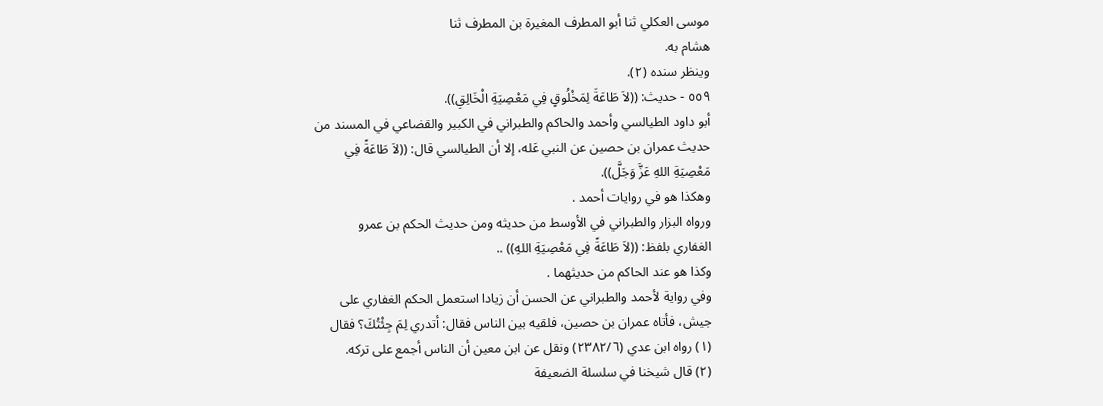موسى العكلي ثنا أبو المطرف المغيرة بن المطرف ثنا
هشام به.
وینظر سنده (٢).
٥٥٩ - حديث: ((لاَ طَاعَةَ لِمَخْلُوقٍ فِي مَعْصِيَةِ الْخَالِقِ)).
أبو داود الطيالسي وأحمد والحاكم والطبراني في الكبير والقضاعي في المسند من
حديث عمران بن حصين عن النبي عَله، إلا أن الطيالسي قال: ((لاَ طَاعَةً فِي
مَعْصِيَةِ اللهِ عَزَّ وَجَلَّ)).
وهكذا هو في روايات أحمد .
ورواه البزار والطبراني في الأوسط من حديثه ومن حديث الحكم بن عمرو
الغفاري بلفظ: ((لاَ طَاعَةً فِي مَعْصِيَةِ اللهِ)) ..
وكذا هو عند الحاكم من حديثهما .
وفي رواية لأحمد والطبراني عن الحسن أن زيادا استعمل الحكم الغفاري على
جيش، فأتاه عمران بن حصين، فلقيه بين الناس فقال: أتدري لِمَ جِئْتُكَ؟ فقال
(١) رواه ابن عدي (٢٣٨٢/٦) ونقل عن ابن معين أن الناس أجمع على تركه.
(٢) قال شيخنا في سلسلة الضعيفة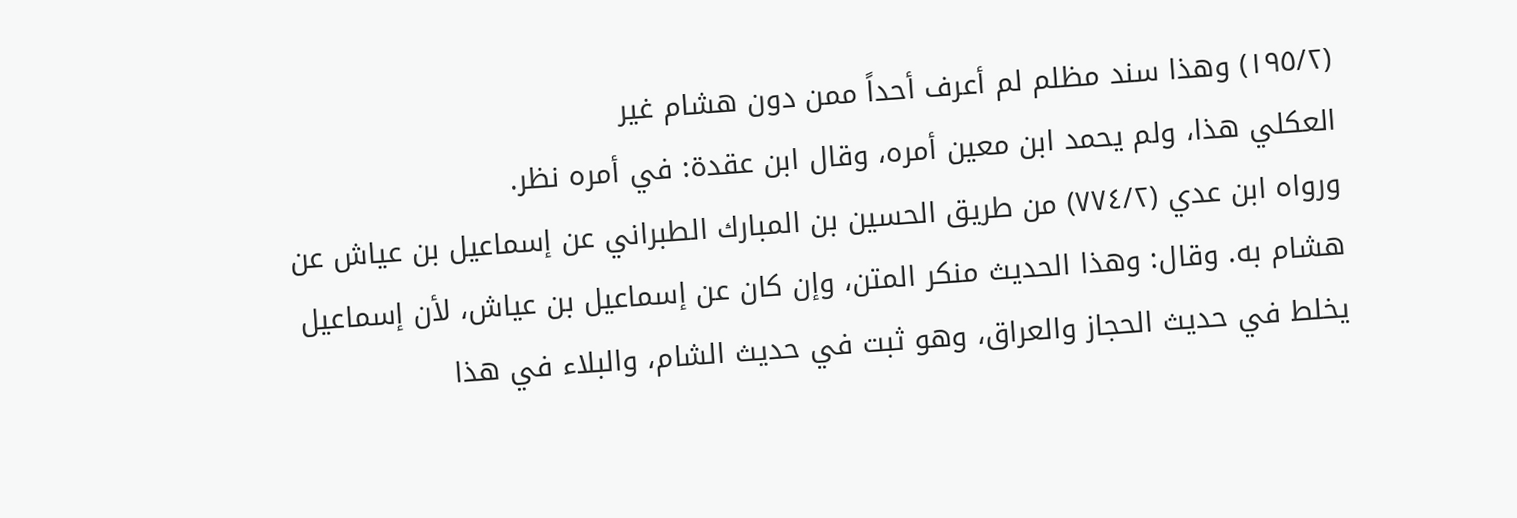(١٩٥/٢) وهذا سند مظلم لم أعرف أحداً ممن دون هشام غير
العكلي هذا، ولم يحمد ابن معين أمره، وقال ابن عقدة: في أمره نظر.
ورواه ابن عدي (٧٧٤/٢) من طريق الحسين بن المبارك الطبراني عن إسماعيل بن عياش عن
هشام به. وقال: وهذا الحديث منكر المتن، وإن كان عن إسماعيل بن عياش، لأن إسماعيل
يخلط في حديث الحجاز والعراق، وهو ثبت في حديث الشام، والبلاء في هذا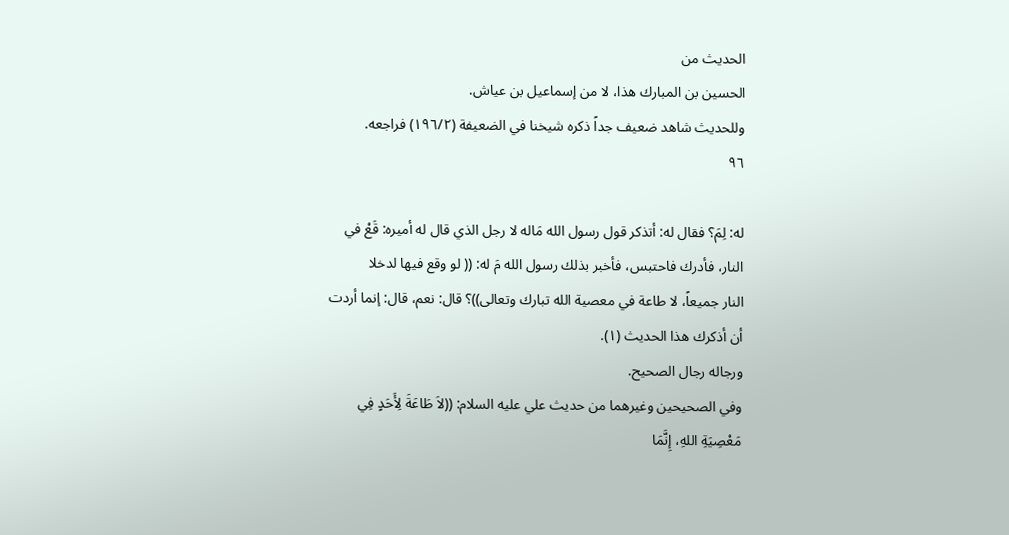الحديث من
الحسين بن المبارك هذا، لا من إسماعيل بن عياش.
وللحديث شاهد ضعيف جداً ذكره شيخنا في الضعيفة (١٩٦/٢) فراجعه.
٩٦

له: لِمَ؟ فقال له: أتذكر قول رسول الله مَاله لا رجل الذي قال له أميره: قَعْ في
النار، فأدرك فاحتبس، فأخبر بذلك رسول الله مَ له: (( لو وقع فيها لدخلا
النار جميعاً، لا طاعة في معصية الله تبارك وتعالى))؟ قال: نعم، قال: إنما أردت
أن أذكرك هذا الحديث (١).
ورجاله رجال الصحيح.
وفي الصحيحين وغيرهما من حديث علي عليه السلام: ((لاَ طَاعَةَ لِأَحَدٍ فِي
مَعْصِيَةِ اللهِ، إِنَّمَا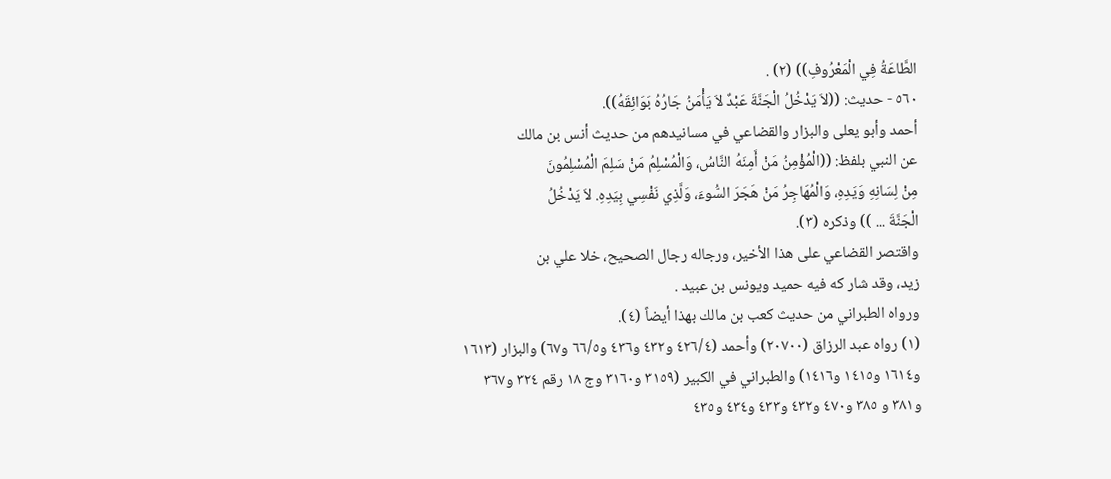الطَّاعَةُ فِي الْمَعْرُوفِ)) (٢) .
٥٦٠ - حديث: ((لاَ يَدْخُلُ الْجَنَّةَ عَبْدٌ لاَ يَأْمَنُ جَارُهُ بَوَائِقَهُ)).
أحمد وأبو يعلى والبزار والقضاعي في مسانيدهم من حديث أنس بن مالك
عن النبي بلفظ: ((الْمُؤْمِنُ مَنْ أَمِنَهُ النَّاسُ، وَالْمُسْلِمُ مَنْ سَلِمَ الْمُسْلِمُونَ
مِنْ لِسَانِهِ وَيَدِهِ، وَالْمُهَاجِرُ مَنْ هَجَرَ السُّوءَ، وَلَّذِي نَفْسِي بِيَدِهِ. لاَ يَدْخُلُ
الْجَنَّةَ ... )) وذكره (٣).
واقتصر القضاعي على هذا الأخير، ورجاله رجال الصحيح، خلا علي بن
زید، وقد شار که فیه حمید ویونس بن عبيد .
ورواه الطبراني من حديث كعب بن مالك بهذا أيضاً (٤).
(١) رواه عبد الرزاق (٢٠٧٠٠) وأحمد (٤٢٦/٤ و٤٣٢ و٤٣٦ و٦٦/٥ و٦٧) والبزار (١٦١٣
و١٦١٤ و١٤١٥ و١٤١٦) والطبراني في الكبير (٣١٥٩ و٣١٦٠ وج ١٨ رقم ٣٢٤ و٣٦٧
و٣٨١ و ٣٨٥ و٤٧٠ و٤٣٢ و٤٣٣ و٤٣٤ و٤٣٥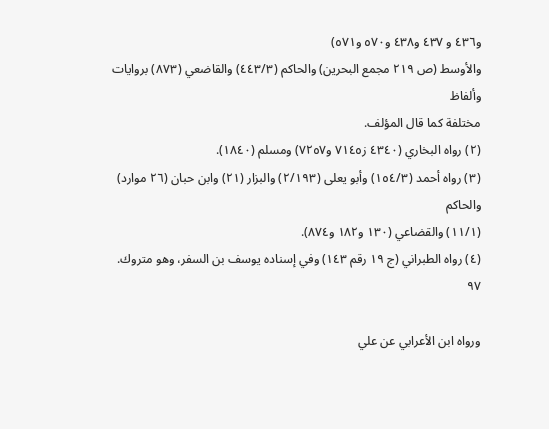و٤٣٦ و ٤٣٧ و٤٣٨ و٥٧٠ و٥٧١)
والأوسط (ص ٢١٩ مجمع البحرين) والحاكم (٤٤٣/٣) والقاضعي (٨٧٣) بروايات وألفاظ
مختلفة كما قال المؤلف.
(٢) رواه البخاري (٤٣٤٠ ز٧١٤٥ و٧٢٥٧) ومسلم (١٨٤٠).
(٣) رواه أحمد (١٥٤/٣) وأبو يعلى (٢/١٩٣) والبزار (٢١) وابن حبان (٢٦ موارد) والحاكم
(١١/١) والقضاعي (١٣٠ و١٨٢ و٨٧٤).
(٤) رواه الطبراني (ج ١٩ رقم ١٤٣) وفي إسناده يوسف بن السفر، وهو متروك.
٩٧

ورواه ابن الأعرابي عن علي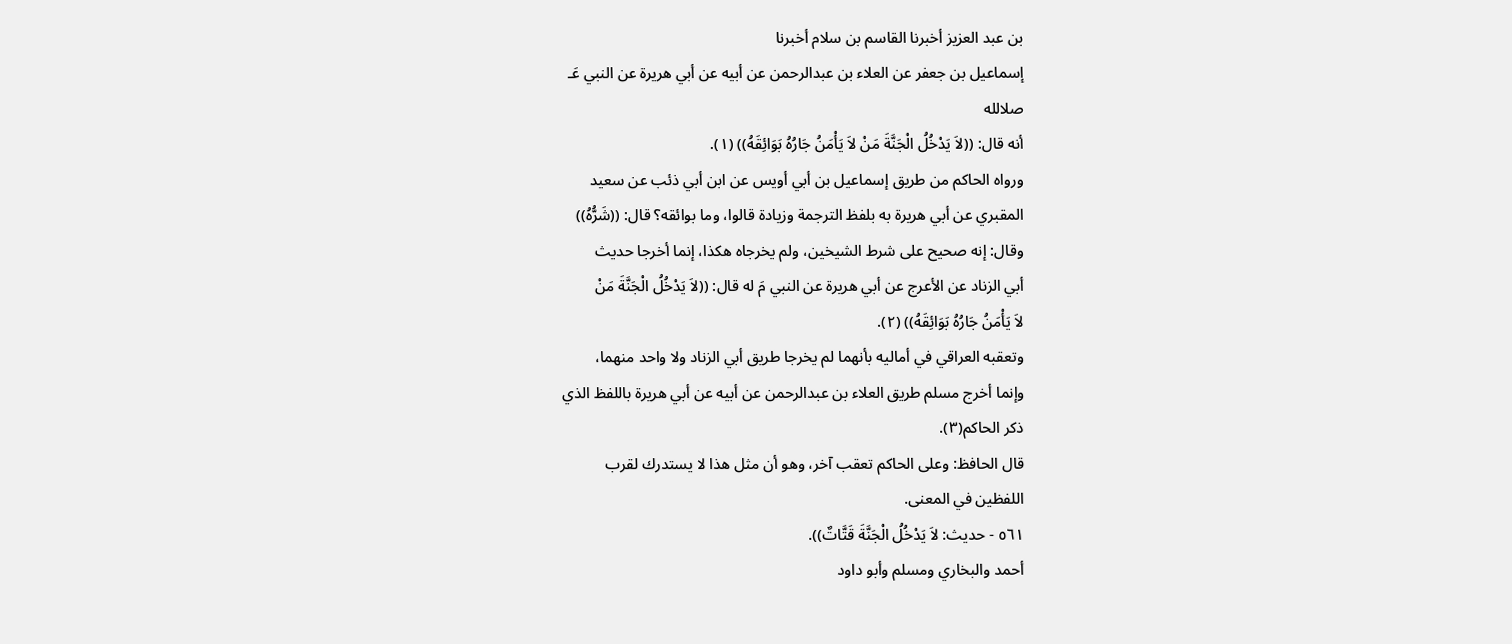بن عبد العزيز أخبرنا القاسم بن سلام أخبرنا
إسماعيل بن جعفر عن العلاء بن عبدالرحمن عن أبيه عن أبي هريرة عن النبي عَـ
صلالله
أنه قال: ((لاَ يَدْخُلُ الْجَنَّةَ مَنْ لاَ يَأْمَنُ جَارُهُ بَوَائِقَهُ)) (١).
ورواه الحاكم من طريق إسماعيل بن أبي أويس عن ابن أبي ذئب عن سعيد
المقبري عن أبي هريرة به بلفظ الترجمة وزيادة قالوا، وما بوائقه؟ قال: ((شَرُّهُ))
وقال: إنه صحيح على شرط الشيخين، ولم يخرجاه هكذا، إنما أخرجا حديث
أبي الزناد عن الأعرج عن أبي هريرة عن النبي مَ له قال: ((لاَ يَدْخُلُ الْجَنَّةَ مَنْ
لاَ يَأْمَنُ جَارُهُ بَوَائِقَهُ)) (٢).
وتعقبه العراقي في أماليه بأنهما لم يخرجا طريق أبي الزناد ولا واحد منهما،
وإنما أخرج مسلم طريق العلاء بن عبدالرحمن عن أبيه عن أبي هريرة باللفظ الذي
ذكر الحاكم(٣).
قال الحافظ: وعلى الحاكم تعقب آخر، وهو أن مثل هذا لا يستدرك لقرب
اللفظين في المعنى.
٥٦١ - حديث: لاَ يَدْخُلُ الْجَنَّةَ قَتَّاتٌ)).
أحمد والبخاري ومسلم وأبو داود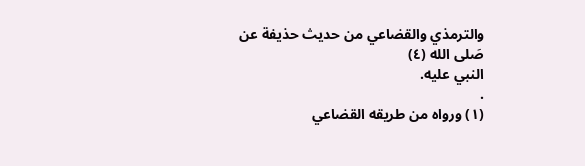والترمذي والقضاعي من حديث حذيفة عن
صَلى الله (٤)
النبي عليه.
.
(١) ورواه من طريقه القضاعي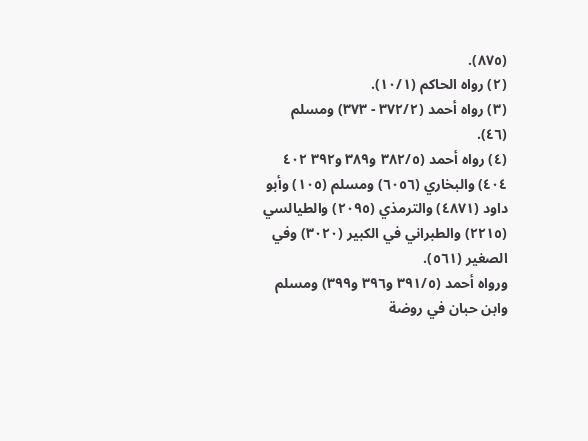(٨٧٥).
(٢) رواه الحاكم (١٠/١).
(٣) رواه أحمد (٣٧٢/٢ - ٣٧٣) ومسلم (٤٦).
(٤) رواه أحمد (٣٨٢/٥ و٣٨٩ و٣٩٢ ٤٠٢ ٤٠٤) والبخاري (٦٠٥٦) ومسلم (١٠٥) وأبو
داود (٤٨٧١) والترمذي (٢٠٩٥) والطيالسي (٢٢١٥) والطبراني في الكبير (٣٠٢٠) وفي
الصغير (٥٦١).
ورواه أحمد (٣٩١/٥ و٣٩٦ و٣٩٩) ومسلم وابن حبان في روضة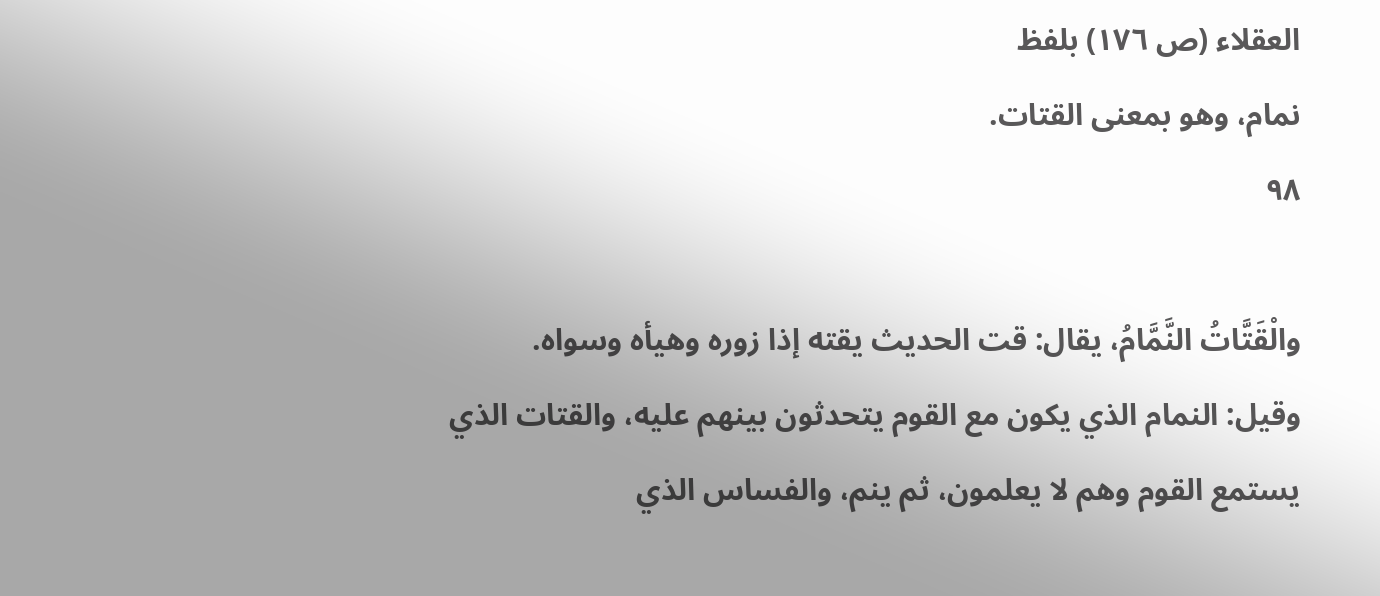العقلاء (ص ١٧٦) بلفظ
نمام، وهو بمعنى القتات.
٩٨

والْقَتَّاتُ النَّمَّامُ، يقال: قت الحديث يقته إذا زوره وهيأه وسواه.
وقيل: النمام الذي يكون مع القوم يتحدثون بينهم عليه، والقتات الذي
يستمع القوم وهم لا يعلمون، ثم ينم، والفساس الذي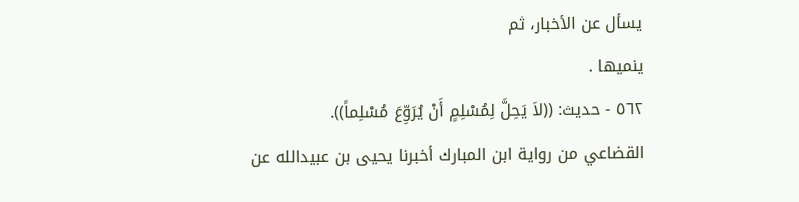يسأل عن الأخبار، ثم
ینمیھا .
٥٦٢ - حديث: ((لاَ يَحِلَّ لِمُسْلِمٍ أَنْ يُرَوِّعَ مُسْلِماً)).
القضاعي من رواية ابن المبارك أخبرنا يحيى بن عبيدالله عن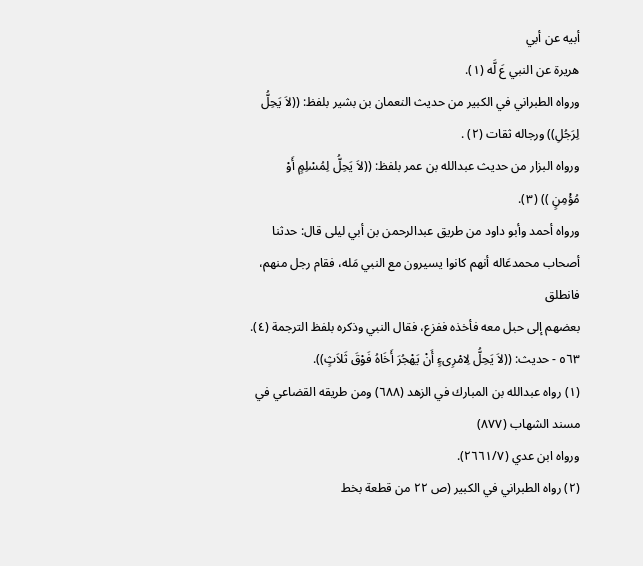أبيه عن أبي
هريرة عن النبي عَ لَّه (١).
ورواه الطبراني في الكبير من حديث النعمان بن بشير بلفظ: ((لاَ يَحِلُّ
لِرَجُلِ)) ورجاله ثقات (٢) .
ورواه البزار من حديث عبدالله بن عمر بلفظ: ((لاَ يَحِلُّ لِمُسْلِمٍ أَوْ
مُؤْمِنٍ )) (٣).
ورواه أحمد وأبو داود من طريق عبدالرحمن بن أبي ليلى قال: حدثنا
أصحاب محمدعَاله أنهم كانوا يسيرون مع النبي مَله، فقام رجل منهم، فانطلق
بعضهم إلى حبل معه فأخذه ففزع، فقال النبي وذكره بلفظ الترجمة (٤).
٥٦٣ - حديث: ((لاَ يَحِلُّ لِامْرِىءٍ أَنْ يَهْجُرَ أَخَاهُ فَوْقَ ثَلاَثٍ)).
(١) رواه عبدالله بن المبارك في الزهد (٦٨٨) ومن طريقه القضاعي في مسند الشهاب (٨٧٧)
ورواه ابن عدي (٢٦٦١/٧).
(٢) رواه الطبراني في الكبير (ص ٢٢ من قطعة بخط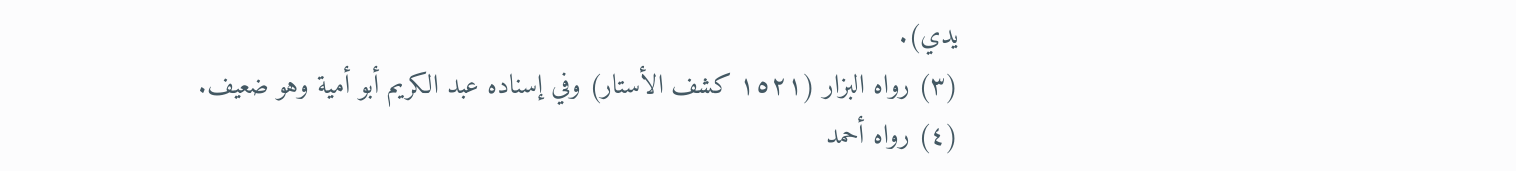يدي).
(٣) رواه البزار (١٥٢١ كشف الأستار) وفي إسناده عبد الكريم أبو أمية وهو ضعيف.
(٤) رواه أحمد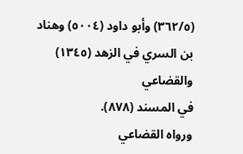(٣٦٢/٥) وأبو داود (٥٠٠٤) وهناد بن السري في الزهد (١٣٤٥) والقضاعي
في المسند (٨٧٨).
ورواه القضاعي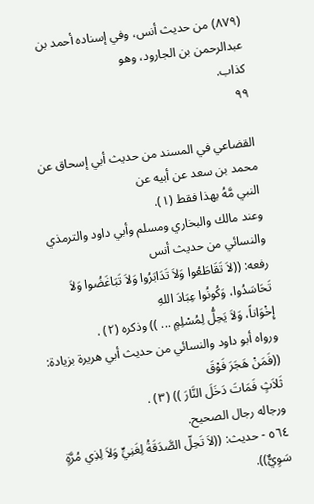(٨٧٩) من حديث أنس، وفي إسناده أحمد بن عبدالرحمن بن الجارود، وهو
كذاب.
٩٩

القضاعي في المسند من حديث أبي إسحاق عن محمد بن سعد عن أبيه عن
النبي مَّهُ بهذا فقط (١).
وعند مالك والبخاري ومسلم وأبي داود والترمذي والنسائي من حديث أنس
رفعه: ((لاَ تَقَاطَعُوا وَلاَ تَدَابَرُوا وَلاَ تَبَاغَضُوا وَلاَ تَحَاسَدُوا، وَكُونُوا عِبَادَ اللهِ
إِخْوَاناً، وَلاَ يَحِلُّ لِمُسْلِمٍ ... )) وذكره (٢) .
ورواه أبو داود والنسائي من حديث أبي هريرة بزيادة: ((فَمَنْ هَجَرَ فَوْقَ
ثَلاَثٍ فَمَاتَ دَخَلَ النَّارَ )) (٣) .
ورجاله رجال الصحيح.
٥٦٤ - حديث: ((لاَ تَحِلّ الصَّدَقَةُ لِغَنِيٍّ وَلاَ لِذِي مُرَّةٍ سَوِيٌّ)).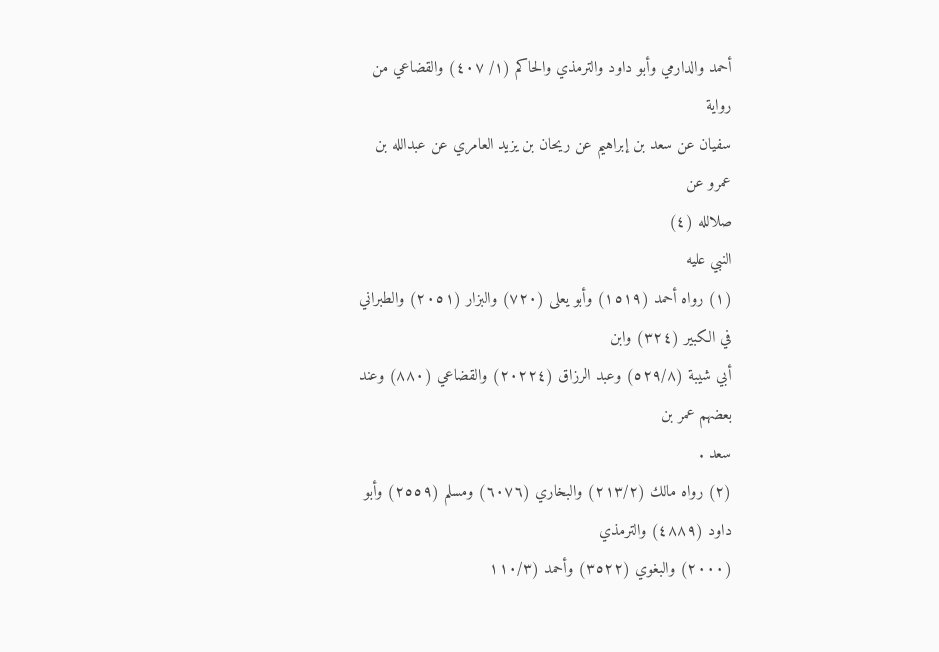أحمد والدارمي وأبو داود والترمذي والحاكم (١/ ٤٠٧) والقضاعي من رواية
سفيان عن سعد بن إبراهيم عن ريحان بن يزيد العامري عن عبدالله بن عمرو عن
صلالله (٤)
النبي عليه
(١) رواه أحمد (١٥١٩) وأبو يعلى (٧٢٠) والبزار (٢٠٥١) والطبراني في الكبير (٣٢٤) وابن
أبي شيبة (٥٢٩/٨) وعبد الرزاق (٢٠٢٢٤) والقضاعي (٨٨٠) وعند بعضهم عمر بن
سعد .
(٢) رواه مالك (٢١٣/٢) والبخاري (٦٠٧٦) ومسلم (٢٥٥٩) وأبو داود (٤٨٨٩) والترمذي
(٢٠٠٠) والبغوي (٣٥٢٢) وأحمد (١١٠/٣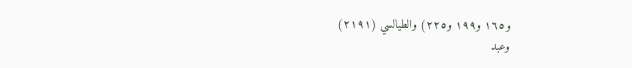و١٦٥ و١٩٩ و٢٢٥) والطيالسي (٢١٩١)
وعبد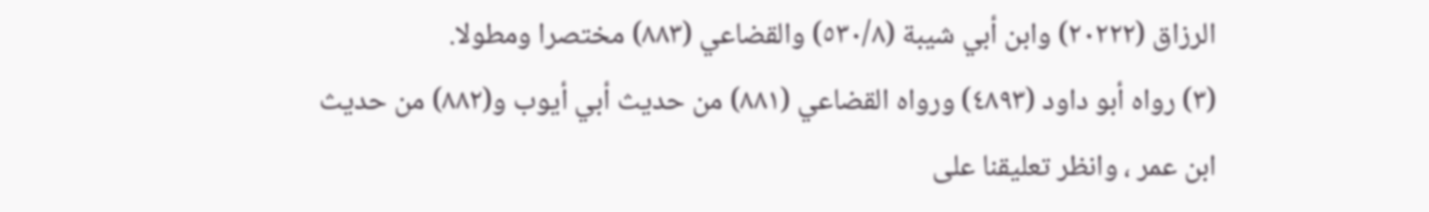الرزاق (٢٠٢٢٢) وابن أبي شيبة (٥٣٠/٨) والقضاعي (٨٨٣) مختصرا ومطولا.
(٣) رواه أبو داود (٤٨٩٣) ورواه القضاعي (٨٨١) من حديث أبي أيوب و(٨٨٢) من حديث
ابن عمر ، وانظر تعليقنا على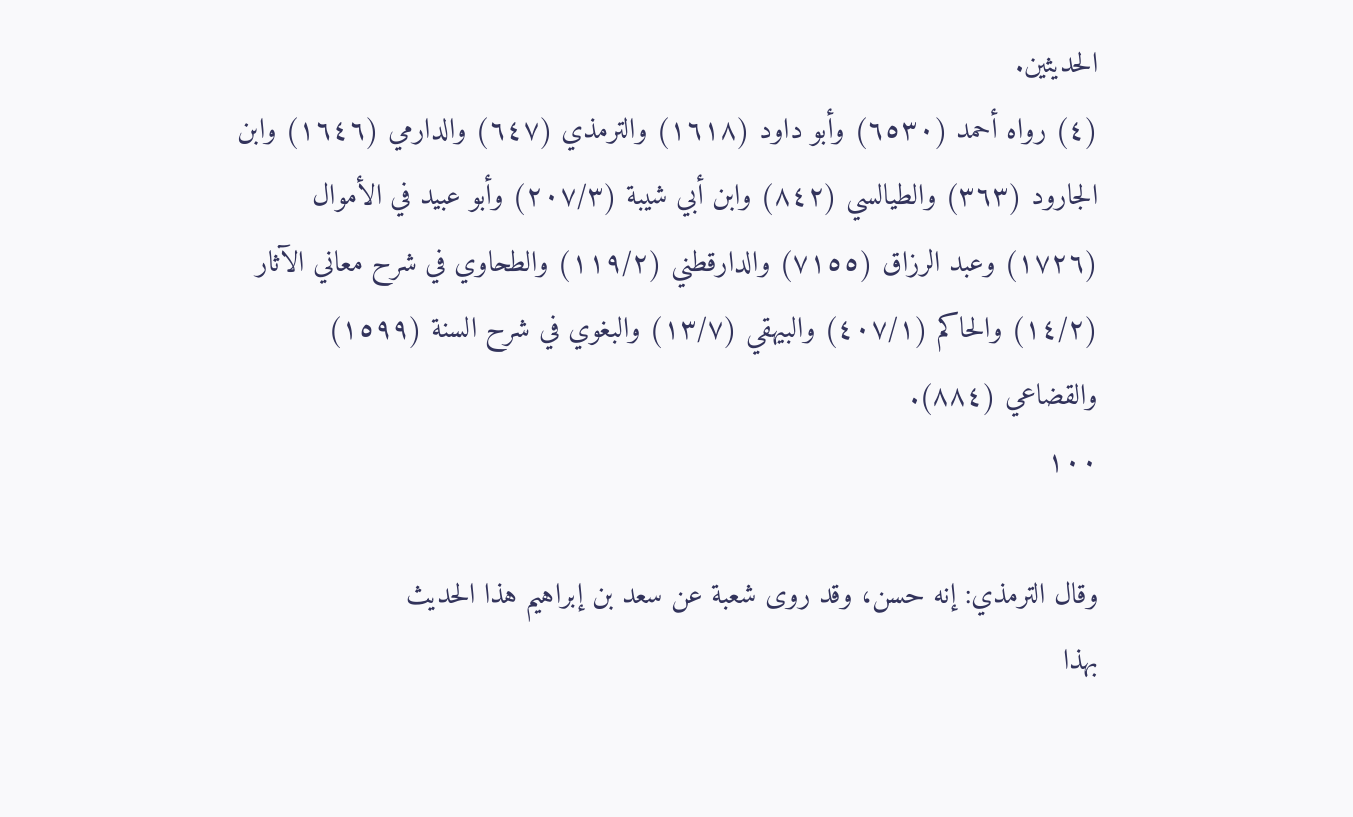الحديثين.
(٤) رواه أحمد (٦٥٣٠) وأبو داود (١٦١٨) والترمذي (٦٤٧) والدارمي (١٦٤٦) وابن
الجارود (٣٦٣) والطيالسي (٨٤٢) وابن أبي شيبة (٢٠٧/٣) وأبو عبيد في الأموال
(١٧٢٦) وعبد الرزاق (٧١٥٥) والدارقطني (١١٩/٢) والطحاوي في شرح معاني الآثار
(١٤/٢) والحاكم (٤٠٧/١) والبيهقي (١٣/٧) والبغوي في شرح السنة (١٥٩٩)
والقضاعي (٨٨٤).
١٠٠

وقال الترمذي: إنه حسن، وقد روى شعبة عن سعد بن إبراهيم هذا الحديث
بهذا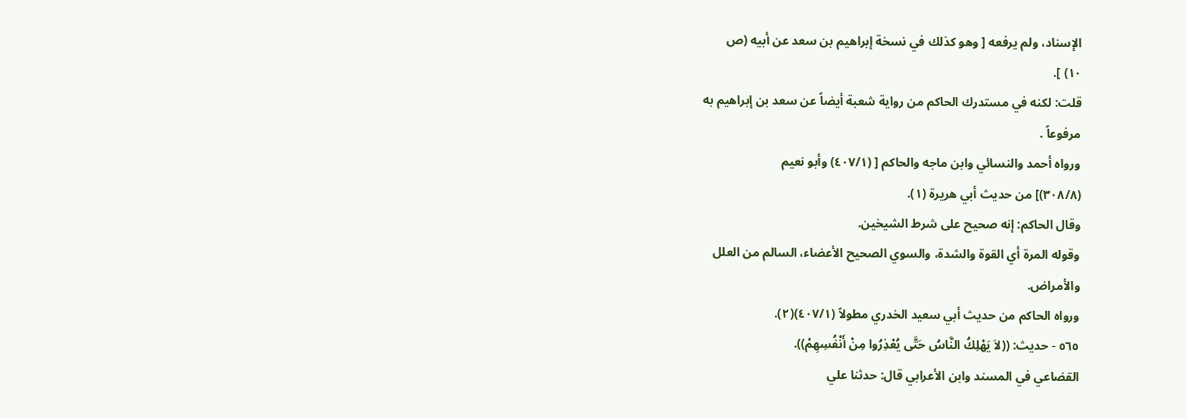الإسناد، ولم يرفعه [ وهو كذلك في نسخة إبراهيم بن سعد عن أبيه (ص
١٠) ].
قلت: لكنه في مستدرك الحاكم من رواية شعبة أيضاً عن سعد بن إبراهيم به
مرفوعاً .
ورواه أحمد والنسائي وابن ماجه والحاكم [ (٤٠٧/١) وأبو نعيم
(٣٠٨/٨)] من حديث أبي هريرة (١).
وقال الحاكم: إنه صحيح على شرط الشيخين.
وقوله المرة أي القوة والشدة، والسوي الصحيح الأعضاء، السالم من العلل
والأمراض.
ورواه الحاكم من حديث أبي سعيد الخدري مطولاً (٤٠٧/١)(٢).
٥٦٥ - حديث: ((لاَ يَهْلِكُ النَّاسُ حَتَّى يُعْذِرُوا مِنْ أَنْفُسِهِمْ)).
القضاعي في المسند وابن الأعرابي قال: حدثنا علي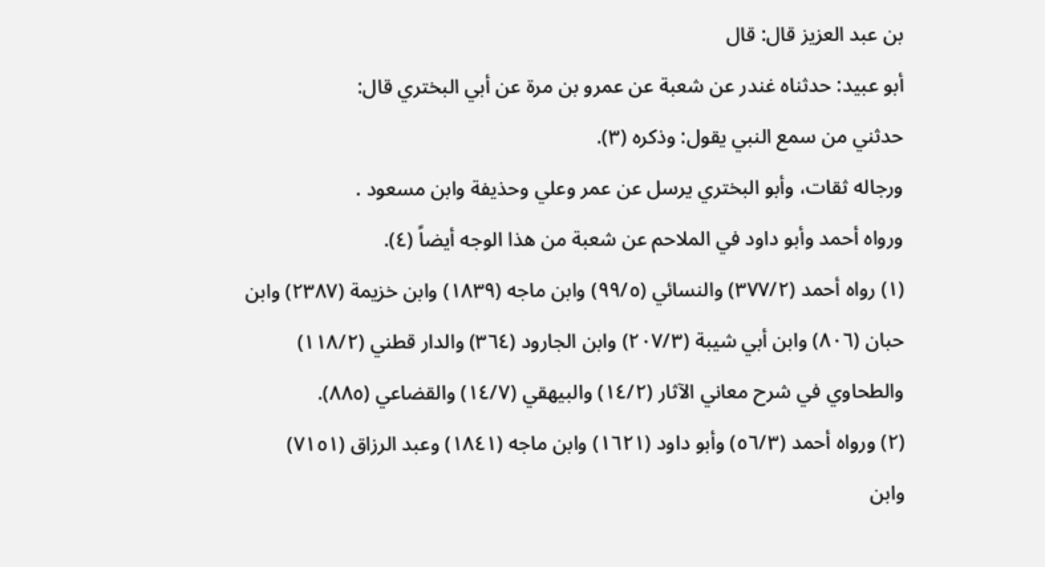بن عبد العزيز قال: قال
أبو عبيد: حدثناه غندر عن شعبة عن عمرو بن مرة عن أبي البختري قال:
حدثني من سمع النبي يقول: وذكره (٣).
ورجاله ثقات، وأبو البختري يرسل عن عمر وعلي وحذيفة وابن مسعود .
ورواه أحمد وأبو داود في الملاحم عن شعبة من هذا الوجه أيضاً (٤).
(١) رواه أحمد (٣٧٧/٢) والنسائي (٩٩/٥) وابن ماجه (١٨٣٩) وابن خزيمة (٢٣٨٧) وابن
حبان (٨٠٦) وابن أبي شيبة (٢٠٧/٣) وابن الجارود (٣٦٤) والدار قطني (١١٨/٢)
والطحاوي في شرح معاني الآثار (١٤/٢) والبيهقي (١٤/٧) والقضاعي (٨٨٥).
(٢) ورواه أحمد (٥٦/٣) وأبو داود (١٦٢١) وابن ماجه (١٨٤١) وعبد الرزاق (٧١٥١)
وابن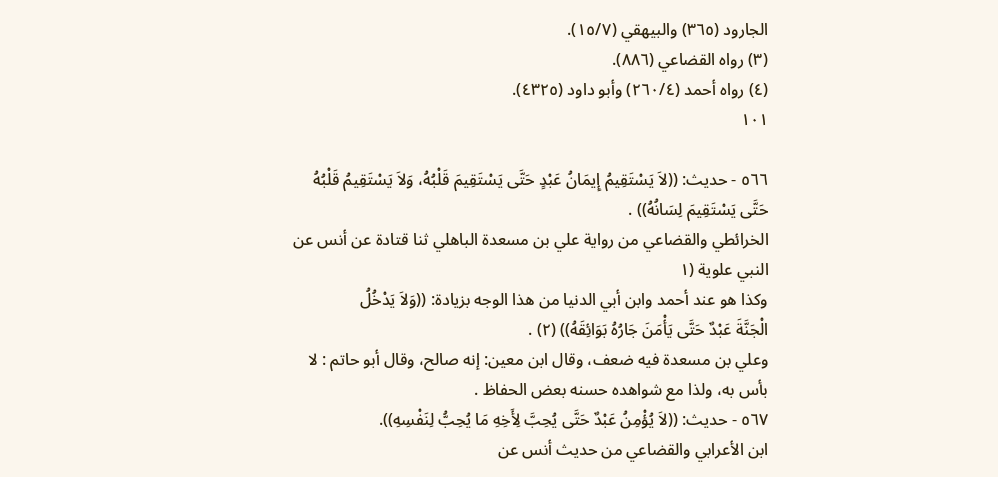الجارود (٣٦٥) والبيهقي (١٥/٧).
(٣) رواه القضاعي (٨٨٦).
(٤) رواه أحمد (٢٦٠/٤) وأبو داود (٤٣٢٥).
١٠١

٥٦٦ - حديث: ((لاَ يَسْتَقِيمُ إِيمَانُ عَبْدٍ حَتَّى يَسْتَقِيمَ قَلْبُهُ، وَلاَ يَسْتَقِيمُ قَلْبُهُ
حَتَّى يَسْتَقِيمَ لِسَانُهُ)) .
الخرائطي والقضاعي من رواية علي بن مسعدة الباهلي ثنا قتادة عن أنس عن
النبي علوية (١
وكذا هو عند أحمد وابن أبي الدنيا من هذا الوجه بزيادة: ((وَلاَ يَدْخُلُ
الْجَنَّةَ عَبْدٌ حَتَّى يَأْمَنَ جَارُهُ بَوَائِقَهُ)) (٢) .
وعلي بن مسعدة فيه ضعف، وقال ابن معين: إنه صالح، وقال أبو حاتم : لا
بأس به، ولذا مع شواهده حسنه بعض الحفاظ .
٥٦٧ - حديث: ((لاَ يُؤْمِنُ عَبْدٌ حَتَّى يُحِبَّ لِأَخِهِ مَا يُحِبُّ لِنَفْسِهِ)).
ابن الأعرابي والقضاعي من حديث أنس عن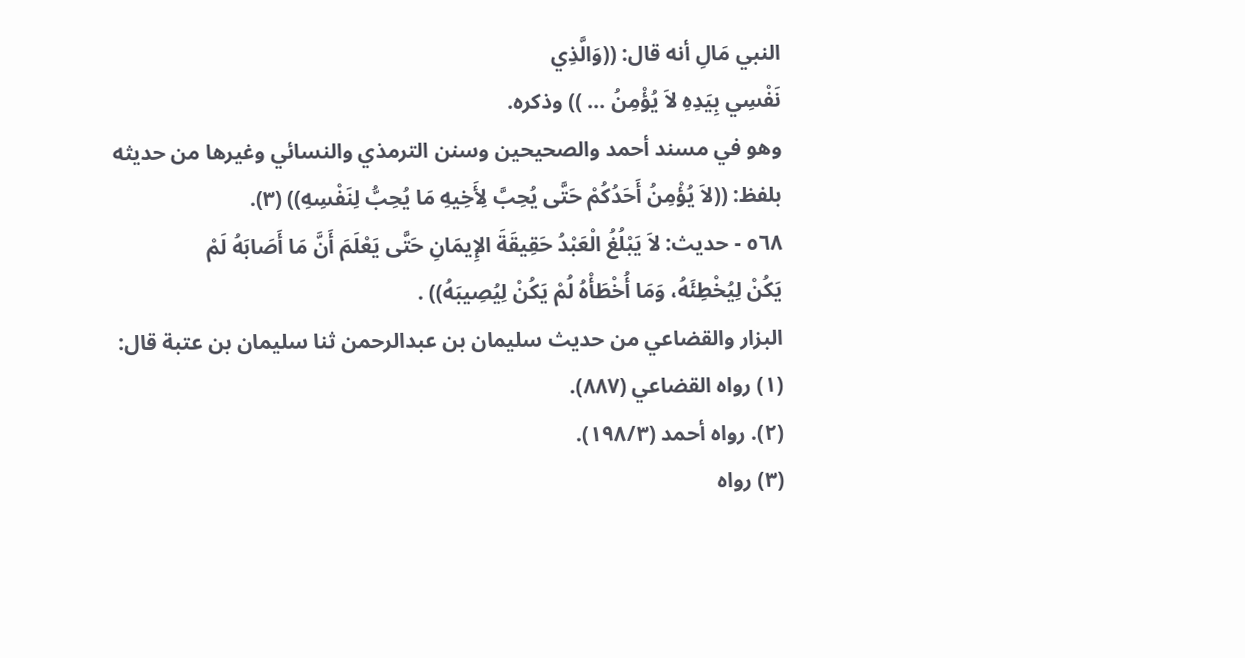النبي مَالِ أنه قال: ((وَالَّذِي
نَفْسِي بِيَدِهِ لاَ يُؤْمِنُ ... )) وذكره.
وهو في مسند أحمد والصحيحين وسنن الترمذي والنسائي وغيرها من حديثه
بلفظ: ((لاَ يُؤْمِنُ أَحَدُكُمْ حَتَّى يُحِبَّ لِأَخِيهِ مَا يُحِبُّ لِنَفْسِهِ)) (٣).
٥٦٨ - حديث: لاَ يَبْلُغُ الْعَبْدُ حَقِيقَةَ الإِيمَانِ حَتَّى يَعْلَمَ أَنَّ مَا أَصَابَهُ لَمْ
يَكُنْ لِيُخْطِئَهُ، وَمَا أُخْطَأْهُ لُمْ يَكُنْ لِيُصِيبَهُ)) .
البزار والقضاعي من حديث سليمان بن عبدالرحمن ثنا سليمان بن عتبة قال:
(١) رواه القضاعي (٨٨٧).
(٢). رواه أحمد (١٩٨/٣).
(٣) رواه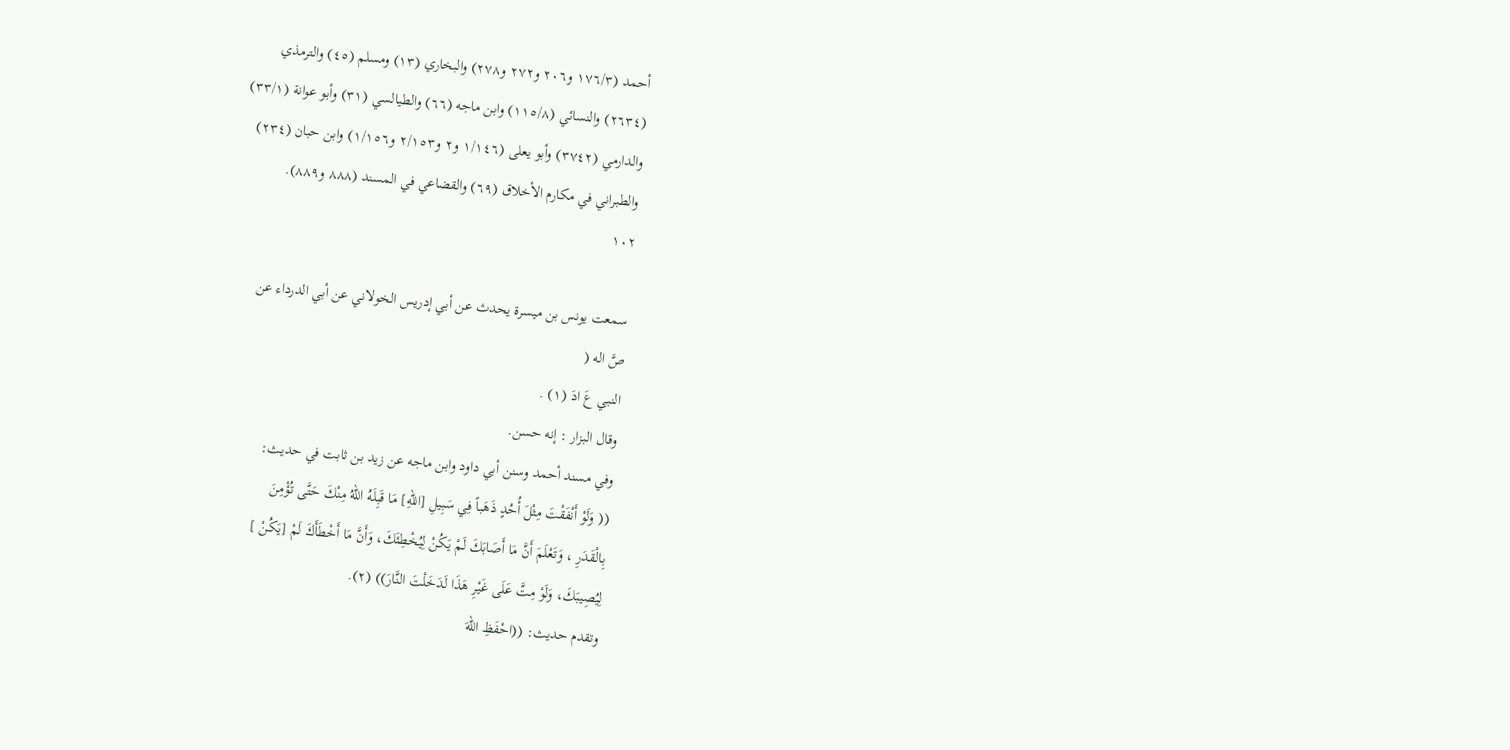أحمد (١٧٦/٣ و٢٠٦ و٢٧٢ و٢٧٨) والبخاري (١٣) ومسلم (٤٥) والترمذي
(٢٦٣٤) والنسائي (١١٥/٨) وابن ماجه (٦٦) والطيالسي (٣١) وأبو عوانة (٣٣/١)
والدارمي (٣٧٤٢) وأبو يعلى (١/١٤٦ و٢ و٢/١٥٣ و١/١٥٦) وابن حبان (٢٣٤)
والطبراني في مكارم الأخلاق (٦٩) والقضاعي في المسند (٨٨٨ و٨٨٩).
١٠٢

سمعت يونس بن ميسرة يحدث عن أبي إدريس الخولاني عن أبي الدرداء عن
صَّ اله (
النبي عَ ادَ (١) .
وقال البزار : إنه حسن.
وفي مسند أحمد وسنن أبي داود وابن ماجه عن زيد بن ثابت في حديث:
(( وَلَوْ أَنْفَقْتَ مِثْلَ أُحُدٍ ذَهَباً فِي سَبِيلِ [اللهِ] مَا قَبِلَهُ اللهُ مِنْكَ حَتَّى تُؤْمِنَ
بِالْقَدَرِ ، وَتَعْلَمَ أَنَّ مَا أَصَابَكَ لَمْ يَكُنْ لِيُخْطِئَكَ، وَأَنَّ مَا أَخْطَأَكَ لَمْ [يَكُنْ ]
لِيُصِيبَكَ، وَلَوْ مِتَّ عَلَى غَيْرِ هَذَا لَدَخَلْتَ النَّارَ)) (٢).
وتقدم حديث: ((احْفَظِ اللهَ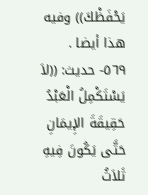يَحْفَظْكَ)) وفيه هذا أيضا .
٥٦٩- حديث: ((لاَ يَسْتَكْمِلُ الْعَبْدُ حَقِيقَةَ الإِيمَانِ حَتَّى يَكُونَ فِيهِ
ثَلاَثُ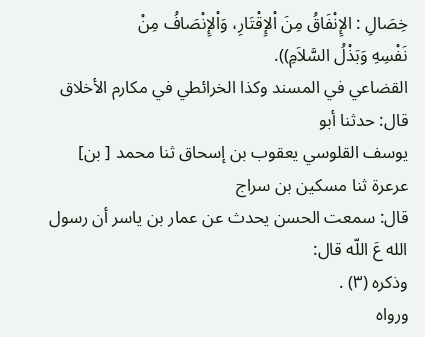خِصَالِ : الإِنْفَاقُ مِنَ اْلإِقْتَارِ، وَاْلإِنْصَافُ مِنْ
نَفْسِهِ وَبَذْلُ السَّلاَمِ)).
القضاعي في المسند وكذا الخرائطي في مكارم الأخلاق قال: حدثنا أبو
يوسف القلوسي يعقوب بن إسحاق ثنا محمد [ بن] عرعرة ثنا مسكين بن سراج
قال: سمعت الحسن يحدث عن عمار بن ياسر أن رسول الله عَ اللّه قال:
وذكره (٣) .
ورواه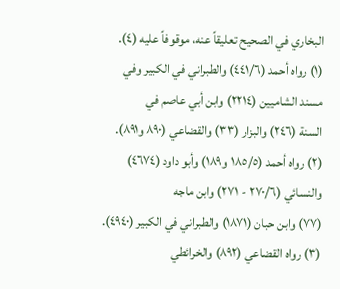البخاري في الصحيح تعليقاً عنه، موقوفاً عليه (٤).
(١) رواه أحمد (٤٤١/٦) والطبراني في الكبير وفي مسند الشاميين (٢٢١٤) وابن أبي عاصم في
السنة (٢٤٦) والبزار (٣٣) والقضاعي (٨٩٠ و٨٩١).
(٢) رواه أحمد (١٨٥/٥ و١٨٩) وأبو داود (٤٦٧٤) والنسائي (٢٧٠/٦ - ٢٧١) وابن ماجه
(٧٧) وابن حبان (١٨٧١) والطبراني في الكبير (٤٩٤٠).
(٣) رواه القضاعي (٨٩٢) والخرائطي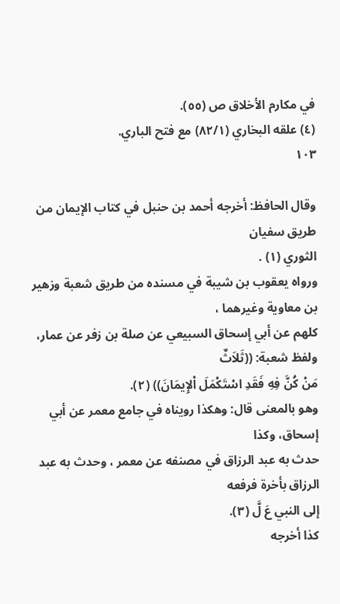في مكارم الأخلاق ص (٥٥).
(٤) علقه البخاري (٨٢/١) مع فتح الباري.
١٠٣

وقال الحافظ: أخرجه أحمد بن حنبل في كتاب الإيمان من طريق سفيان
الثوري (١) .
ورواه يعقوب بن شيبة في مسنده من طريق شعبة وزهير بن معاوية وغيرهما ،
كلهم عن أبي إسحاق السبيعي عن صلة بن زفر عن عمار، ولفظ شعبة: ((ثَلاَثٌ
مَنْ كُنَّ فِهِ فَقَدِ اسْتَكْمَلَ اْلإِيمَانَ)) (٢).
وهو بالمعنى قال: وهكذا رويناه في جامع معمر عن أبي إسحاق، وكذا
حدث به عبد الرزاق في مصنفه عن معمر ، وحدث به عبد الرزاق بأخرة فرفعه
إلى النبي عَ لَّ (٣).
كذا أخرجه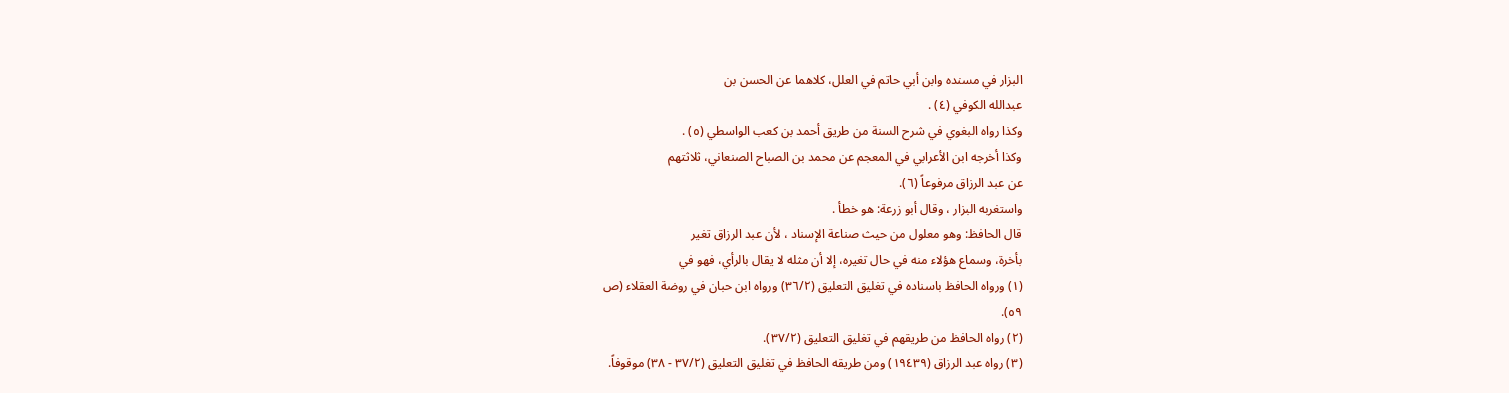البزار في مسنده وابن أبي حاتم في العلل، كلاهما عن الحسن بن
عبدالله الكوفي (٤) .
وكذا رواه البغوي في شرح السنة من طريق أحمد بن كعب الواسطي (٥) .
وكذا أخرجه ابن الأعرابي في المعجم عن محمد بن الصباح الصنعاني، ثلاثتهم
عن عبد الرزاق مرفوعاً (٦).
واستغربه البزار ، وقال أبو زرعة: هو خطأ .
قال الحافظ: وهو معلول من حيث صناعة الإسناد ، لأن عبد الرزاق تغير
بأخرة، وسماع هؤلاء منه في حال تغيره، إلا أن مثله لا يقال بالرأي، فهو في
(١) ورواه الحافظ باسناده في تغليق التعليق (٣٦/٢) ورواه ابن حبان في روضة العقلاء (ص
٥٩).
(٢) رواه الحافظ من طريقهم في تغليق التعليق (٣٧/٢).
(٣) رواه عبد الرزاق (١٩٤٣٩) ومن طريقه الحافظ في تغليق التعليق (٣٧/٢ - ٣٨) موقوفاً.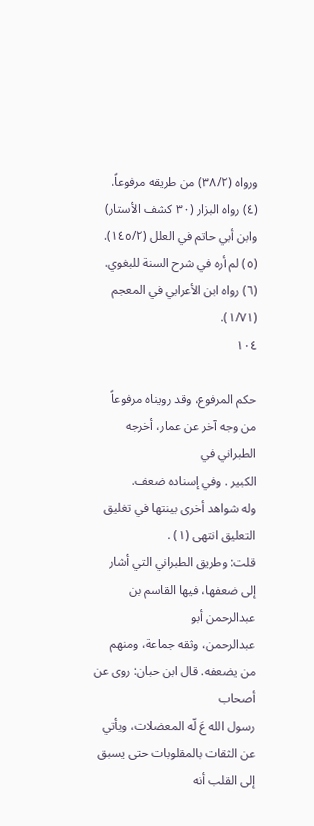ورواه (٣٨/٢) من طريقه مرفوعاً.
(٤) رواه البزار (٣٠ كشف الأستار) وابن أبي حاتم في العلل (١٤٥/٢).
(٥) لم أره في شرح السنة للبغوي.
(٦) رواه ابن الأعرابي في المعجم (١/٧١).
١٠٤

حكم المرفوع، وقد رويناه مرفوعاً من وجه آخر عن عمار، أخرجه الطبراني في
الکبیر . وفي إسناده ضعف.
وله شواهد أخرى بينتها في تغليق التعليق انتهى (١) .
قلت: وطريق الطبراني التي أشار إلى ضعفها، فيها القاسم بن عبدالرحمن أبو
عبدالرحمن، وثقه جماعة، ومنهم من يضعفه. قال ابن حبان: روى عن أصحاب
رسول الله عَ لّه المعضلات، ويأتي عن الثقات بالمقلوبات حتى يسبق إلى القلب أنه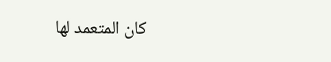كان المتعمد لها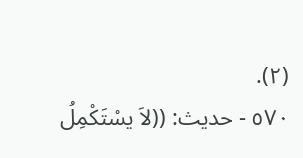(٢).
٥٧٠ - حديث: ((لاَ يسْتَكْمِلُ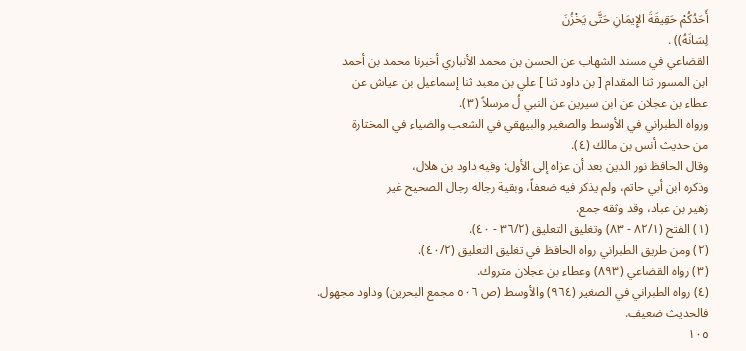أَحَدُكُمْ حَقِيقَةَ الإِيمَانِ حَتَّى يَخْزُنَ
لِسَانَهُ)) .
القضاعي في مسند الشهاب عن الحسن بن محمد الأنباري أخبرنا محمد بن أحمد
ابن المسور ثنا المقدام [ بن داود ثنا ] علي بن معبد ثنا إسماعيل بن عياش عن
عطاء بن عجلان عن ابن سيرين عن النبي لُ مرسلاً (٣).
ورواه الطبراني في الأوسط والصغير والبيهقي في الشعب والضياء في المختارة
من حديث أنس بن مالك (٤).
وقال الحافظ نور الدين بعد أن عزاه إلى الأول: وفيه داود بن هلال،
وذكره ابن أبي حاتم، ولم يذكر فيه ضعفاً، وبقية رجاله رجال الصحيح غير
زهير بن عباد، وقد وثقه جمع.
(١) الفتح (٨٢/١ - ٨٣) وتغليق التعليق (٣٦/٢ - ٤٠).
(٢) ومن طريق الطبراني رواه الحافظ في تغليق التعليق (٤٠/٢).
(٣) رواه القضاعي (٨٩٣) وعطاء بن عجلان متروك.
(٤) رواه الطبراني في الصغير (٩٦٤) والأوسط (ص ٥٠٦ مجمع البحرين) وداود مجهول.
فالحديث ضعيف.
١٠٥